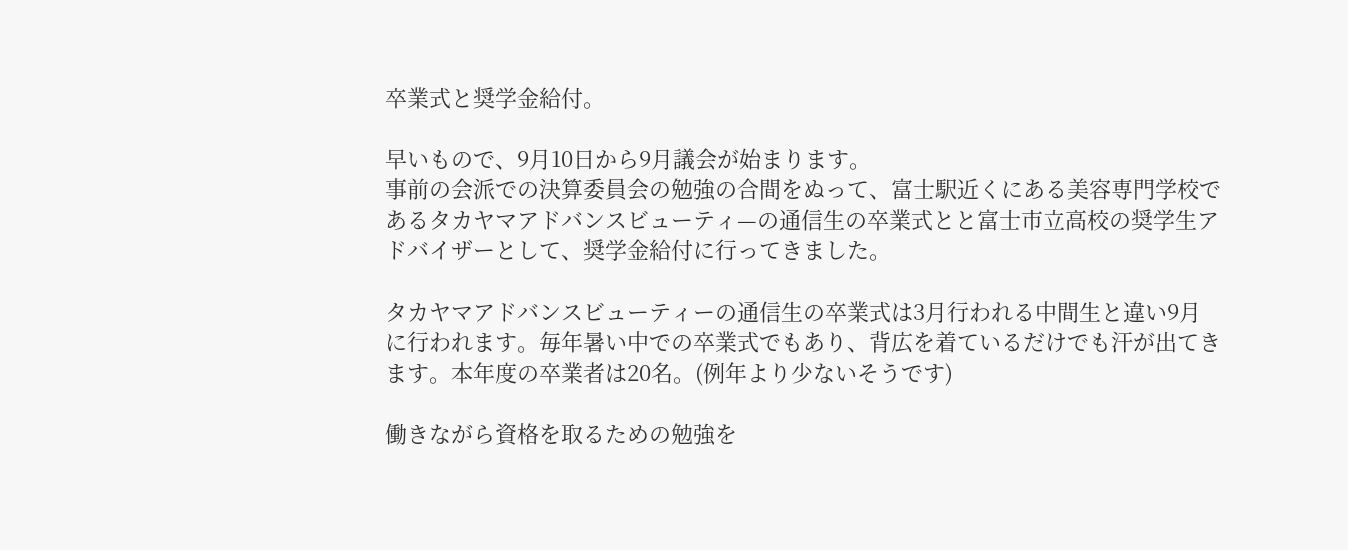卒業式と奨学金給付。

早いもので、9月10日から9月議会が始まります。
事前の会派での決算委員会の勉強の合間をぬって、富士駅近くにある美容専門学校であるタカヤマアドバンスビューティ—の通信生の卒業式とと富士市立高校の奨学生アドバイザーとして、奨学金給付に行ってきました。

タカヤマアドバンスビューティーの通信生の卒業式は3月行われる中間生と違い9月に行われます。毎年暑い中での卒業式でもあり、背広を着ているだけでも汗が出てきます。本年度の卒業者は20名。(例年より少ないそうです)

働きながら資格を取るための勉強を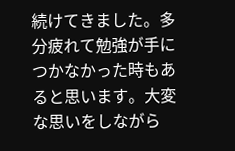続けてきました。多分疲れて勉強が手につかなかった時もあると思います。大変な思いをしながら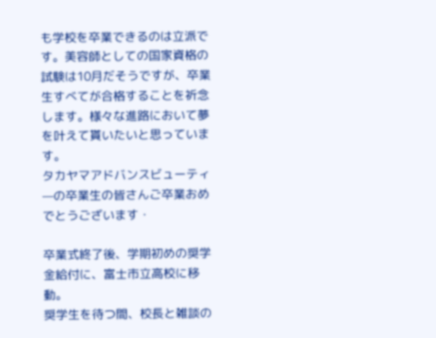も学校を卒業できるのは立派です。美容師としての国家資格の試験は10月だそうですが、卒業生すべてが合格することを祈念します。様々な進路において夢を叶えて貰いたいと思っています。
タカヤマアドバンスビューティ—の卒業生の皆さんご卒業おめでとうございます・

卒業式終了後、学期初めの奨学金給付に、富士市立高校に移動。
奨学生を待つ間、校長と雑談の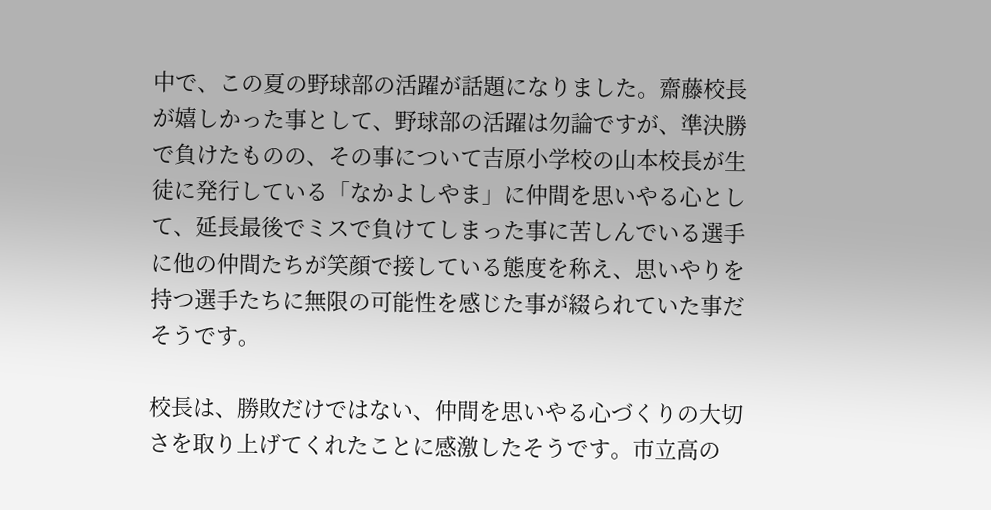中で、この夏の野球部の活躍が話題になりました。齋藤校長が嬉しかった事として、野球部の活躍は勿論ですが、準決勝で負けたものの、その事について吉原小学校の山本校長が生徒に発行している「なかよしやま」に仲間を思いやる心として、延長最後でミスで負けてしまった事に苦しんでいる選手に他の仲間たちが笑顔で接している態度を称え、思いやりを持つ選手たちに無限の可能性を感じた事が綴られていた事だそうです。

校長は、勝敗だけではない、仲間を思いやる心づくりの大切さを取り上げてくれたことに感激したそうです。市立高の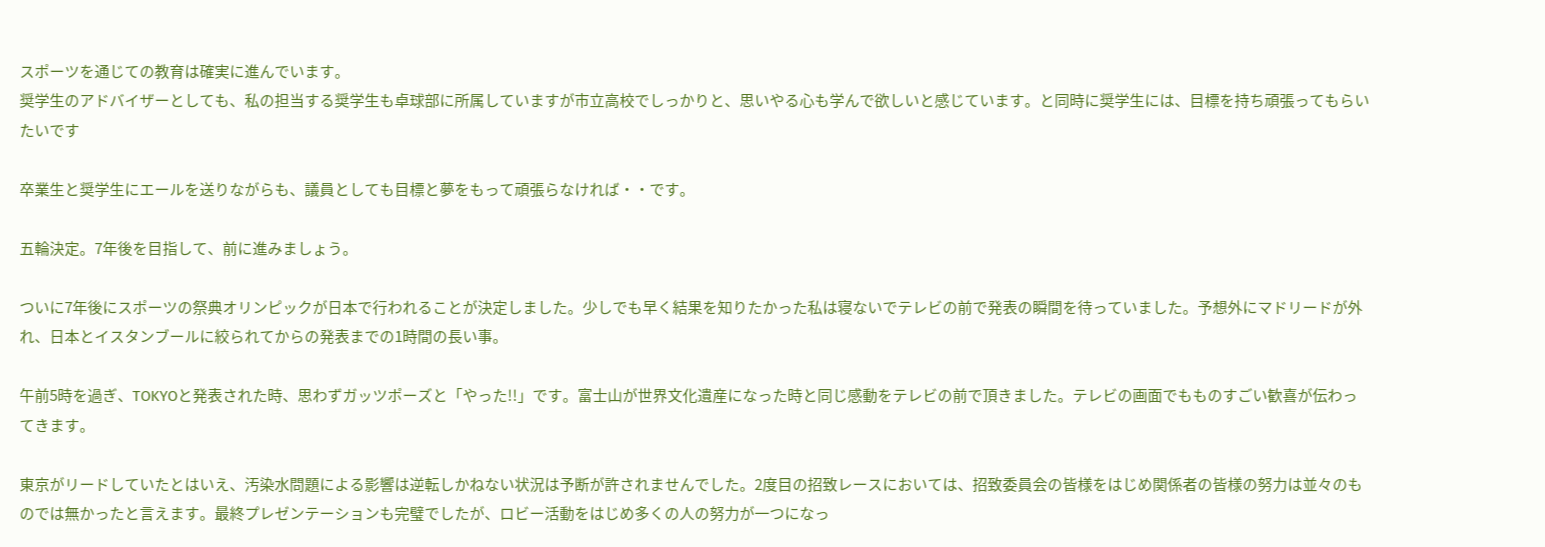スポーツを通じての教育は確実に進んでいます。
奨学生のアドバイザーとしても、私の担当する奨学生も卓球部に所属していますが市立高校でしっかりと、思いやる心も学んで欲しいと感じています。と同時に奨学生には、目標を持ち頑張ってもらいたいです

卒業生と奨学生にエールを送りながらも、議員としても目標と夢をもって頑張らなければ・・です。

五輪決定。7年後を目指して、前に進みましょう。

ついに7年後にスポーツの祭典オリンピックが日本で行われることが決定しました。少しでも早く結果を知りたかった私は寝ないでテレビの前で発表の瞬間を待っていました。予想外にマドリードが外れ、日本とイスタンブールに絞られてからの発表までの1時間の長い事。

午前5時を過ぎ、TOKYOと発表された時、思わずガッツポーズと「やった!!」です。富士山が世界文化遺産になった時と同じ感動をテレビの前で頂きました。テレビの画面でもものすごい歓喜が伝わってきます。

東京がリードしていたとはいえ、汚染水問題による影響は逆転しかねない状況は予断が許されませんでした。2度目の招致レースにおいては、招致委員会の皆様をはじめ関係者の皆様の努力は並々のものでは無かったと言えます。最終プレゼンテーションも完璧でしたが、ロビー活動をはじめ多くの人の努力が一つになっ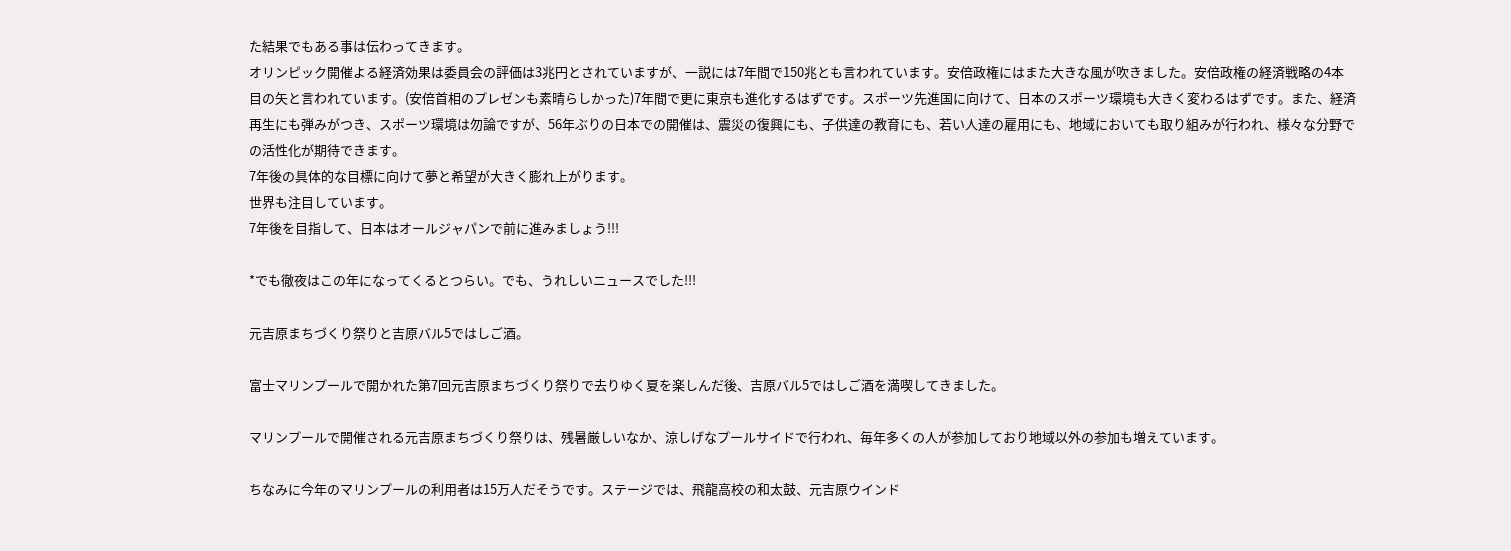た結果でもある事は伝わってきます。
オリンピック開催よる経済効果は委員会の評価は3兆円とされていますが、一説には7年間で150兆とも言われています。安倍政権にはまた大きな風が吹きました。安倍政権の経済戦略の4本目の矢と言われています。(安倍首相のプレゼンも素晴らしかった)7年間で更に東京も進化するはずです。スポーツ先進国に向けて、日本のスポーツ環境も大きく変わるはずです。また、経済再生にも弾みがつき、スポーツ環境は勿論ですが、56年ぶりの日本での開催は、震災の復興にも、子供達の教育にも、若い人達の雇用にも、地域においても取り組みが行われ、様々な分野での活性化が期待できます。
7年後の具体的な目標に向けて夢と希望が大きく膨れ上がります。
世界も注目しています。
7年後を目指して、日本はオールジャパンで前に進みましょう!!!

*でも徹夜はこの年になってくるとつらい。でも、うれしいニュースでした!!!

元吉原まちづくり祭りと吉原バル5ではしご酒。

富士マリンプールで開かれた第7回元吉原まちづくり祭りで去りゆく夏を楽しんだ後、吉原バル5ではしご酒を満喫してきました。

マリンプールで開催される元吉原まちづくり祭りは、残暑厳しいなか、涼しげなプールサイドで行われ、毎年多くの人が参加しており地域以外の参加も増えています。

ちなみに今年のマリンプールの利用者は15万人だそうです。ステージでは、飛龍高校の和太鼓、元吉原ウインド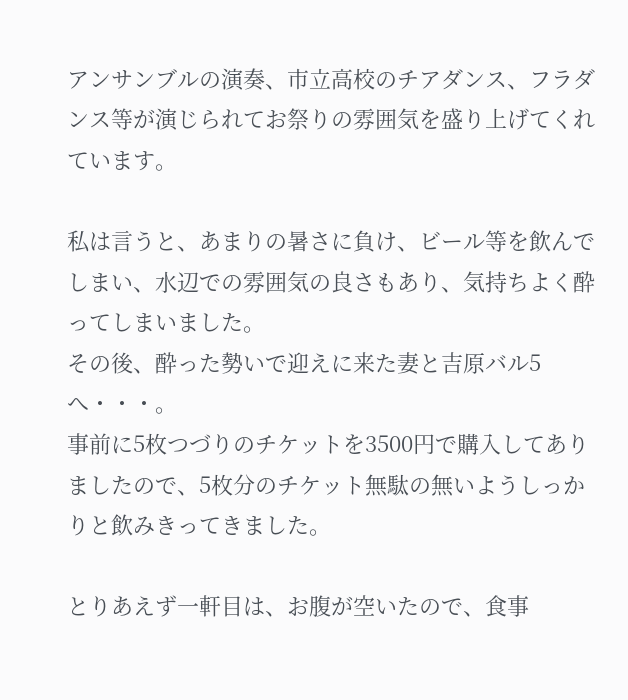アンサンブルの演奏、市立高校のチアダンス、フラダンス等が演じられてお祭りの雰囲気を盛り上げてくれています。

私は言うと、あまりの暑さに負け、ビール等を飲んでしまい、水辺での雰囲気の良さもあり、気持ちよく酔ってしまいました。
その後、酔った勢いで迎えに来た妻と吉原バル5へ・・・。
事前に5枚つづりのチケットを3500円で購入してありましたので、5枚分のチケット無駄の無いようしっかりと飲みきってきました。

とりあえず一軒目は、お腹が空いたので、食事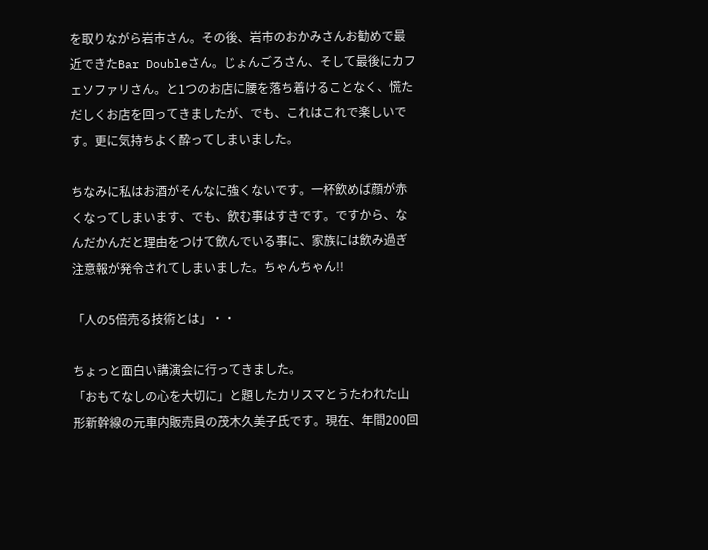を取りながら岩市さん。その後、岩市のおかみさんお勧めで最近できたBar Doubleさん。じょんごろさん、そして最後にカフェソファリさん。と1つのお店に腰を落ち着けることなく、慌ただしくお店を回ってきましたが、でも、これはこれで楽しいです。更に気持ちよく酔ってしまいました。

ちなみに私はお酒がそんなに強くないです。一杯飲めば顔が赤くなってしまいます、でも、飲む事はすきです。ですから、なんだかんだと理由をつけて飲んでいる事に、家族には飲み過ぎ注意報が発令されてしまいました。ちゃんちゃん!!

「人の5倍売る技術とは」・・

ちょっと面白い講演会に行ってきました。
「おもてなしの心を大切に」と題したカリスマとうたわれた山形新幹線の元車内販売員の茂木久美子氏です。現在、年間200回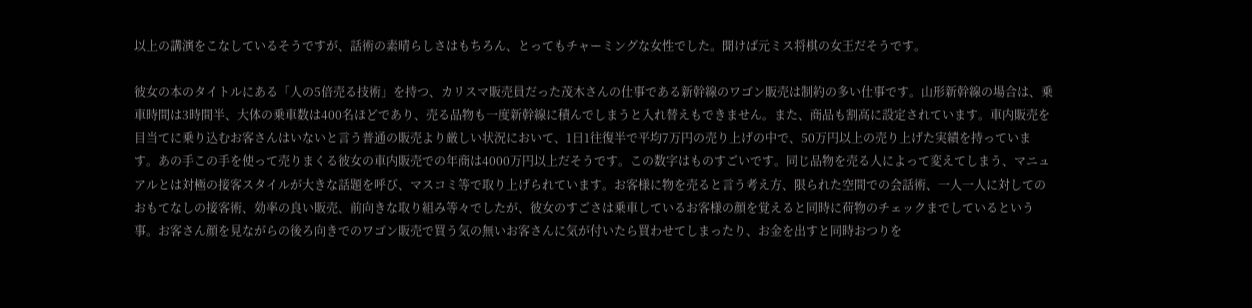以上の講演をこなしているそうですが、話術の素晴らしさはもちろん、とってもチャーミングな女性でした。聞けば元ミス将棋の女王だそうです。

彼女の本のタイトルにある「人の5倍売る技術」を持つ、カリスマ販売員だった茂木さんの仕事である新幹線のワゴン販売は制約の多い仕事です。山形新幹線の場合は、乗車時間は3時間半、大体の乗車数は400名ほどであり、売る品物も一度新幹線に積んでしまうと入れ替えもできません。また、商品も割高に設定されています。車内販売を目当てに乗り込むお客さんはいないと言う普通の販売より厳しい状況において、1日1往復半で平均7万円の売り上げの中で、50万円以上の売り上げた実績を持っています。あの手この手を使って売りまくる彼女の車内販売での年商は4000万円以上だそうです。この数字はものすごいです。同じ品物を売る人によって変えてしまう、マニュアルとは対極の接客スタイルが大きな話題を呼び、マスコミ等で取り上げられています。お客様に物を売ると言う考え方、限られた空間での会話術、一人一人に対してのおもてなしの接客術、効率の良い販売、前向きな取り組み等々でしたが、彼女のすごさは乗車しているお客様の顔を覚えると同時に荷物のチェックまでしているという事。お客さん顔を見ながらの後ろ向きでのワゴン販売で買う気の無いお客さんに気が付いたら買わせてしまったり、お金を出すと同時おつりを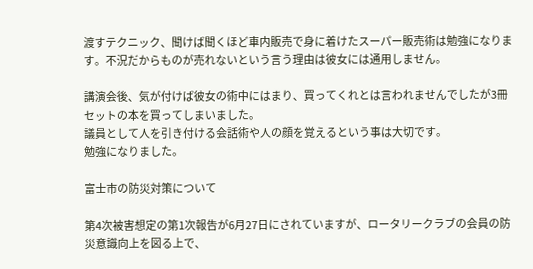渡すテクニック、聞けば聞くほど車内販売で身に着けたスーパー販売術は勉強になります。不況だからものが売れないという言う理由は彼女には通用しません。

講演会後、気が付けば彼女の術中にはまり、買ってくれとは言われませんでしたが3冊セットの本を買ってしまいました。
議員として人を引き付ける会話術や人の顔を覚えるという事は大切です。
勉強になりました。

富士市の防災対策について

第4次被害想定の第1次報告が6月27日にされていますが、ロータリークラブの会員の防災意識向上を図る上で、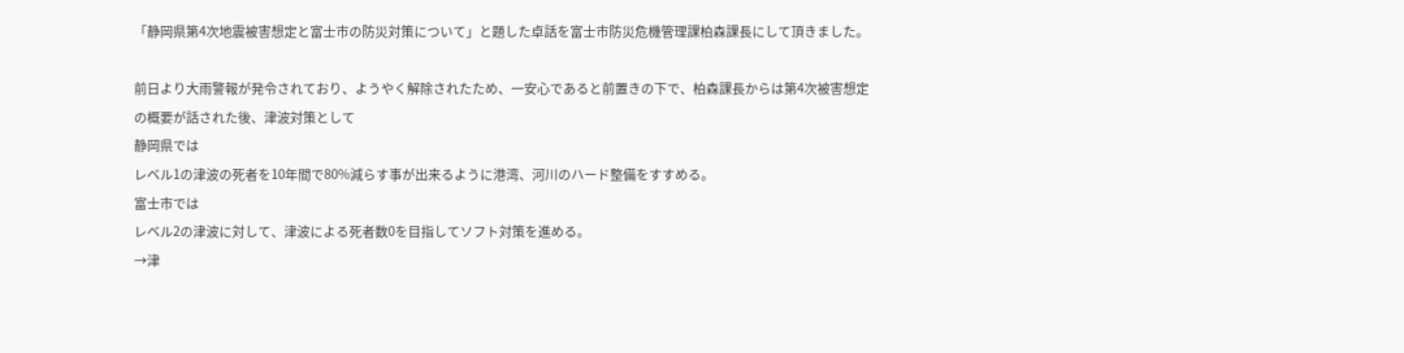「静岡県第4次地震被害想定と富士市の防災対策について」と題した卓話を富士市防災危機管理課柏森課長にして頂きました。

前日より大雨警報が発令されており、ようやく解除されたため、一安心であると前置きの下で、柏森課長からは第4次被害想定の概要が話された後、津波対策として
静岡県では
レベル1の津波の死者を10年間で80%減らす事が出来るように港湾、河川のハード整備をすすめる。
富士市では
レベル2の津波に対して、津波による死者数0を目指してソフト対策を進める。
→津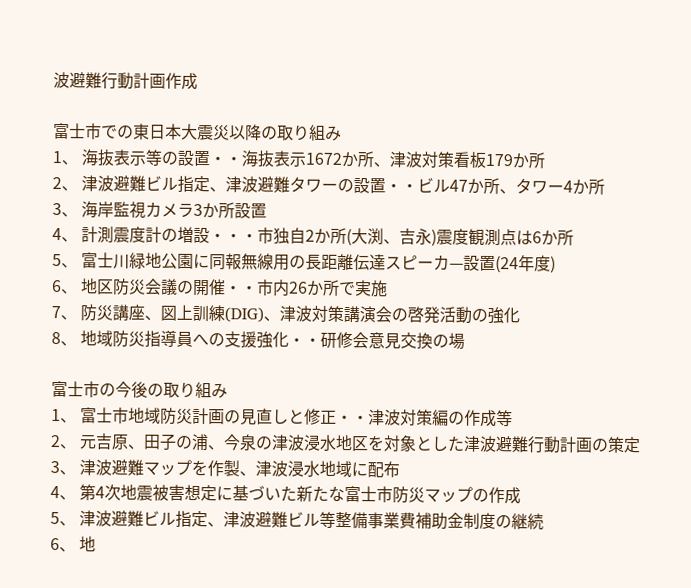波避難行動計画作成

富士市での東日本大震災以降の取り組み
1、 海抜表示等の設置・・海抜表示1672か所、津波対策看板179か所
2、 津波避難ビル指定、津波避難タワーの設置・・ビル47か所、タワー4か所
3、 海岸監視カメラ3か所設置
4、 計測震度計の増設・・・市独自2か所(大渕、吉永)震度観測点は6か所
5、 富士川緑地公園に同報無線用の長距離伝達スピーカ—設置(24年度)
6、 地区防災会議の開催・・市内26か所で実施
7、 防災講座、図上訓練(DIG)、津波対策講演会の啓発活動の強化
8、 地域防災指導員への支援強化・・研修会意見交換の場

富士市の今後の取り組み
1、 富士市地域防災計画の見直しと修正・・津波対策編の作成等
2、 元吉原、田子の浦、今泉の津波浸水地区を対象とした津波避難行動計画の策定
3、 津波避難マップを作製、津波浸水地域に配布
4、 第4次地震被害想定に基づいた新たな富士市防災マップの作成
5、 津波避難ビル指定、津波避難ビル等整備事業費補助金制度の継続
6、 地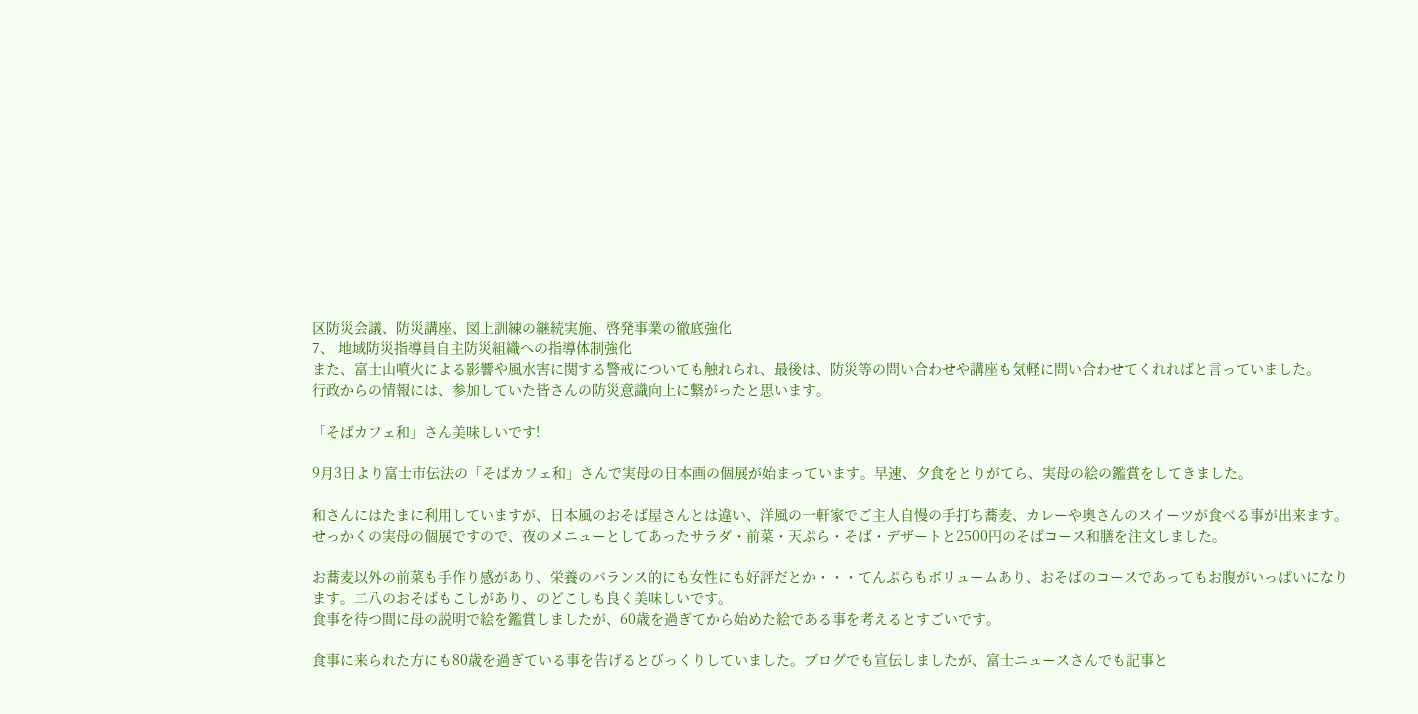区防災会議、防災講座、図上訓練の継続実施、啓発事業の徹底強化
7、 地域防災指導員自主防災組織への指導体制強化
また、富士山噴火による影響や風水害に関する警戒についても触れられ、最後は、防災等の問い合わせや講座も気軽に問い合わせてくれればと言っていました。
行政からの情報には、参加していた皆さんの防災意識向上に繋がったと思います。

「そばカフェ和」さん美味しいです!

9月3日より富士市伝法の「そばカフェ和」さんで実母の日本画の個展が始まっています。早速、夕食をとりがてら、実母の絵の鑑賞をしてきました。

和さんにはたまに利用していますが、日本風のおそば屋さんとは違い、洋風の一軒家でご主人自慢の手打ち蕎麦、カレーや奥さんのスイーツが食べる事が出来ます。せっかくの実母の個展ですので、夜のメニューとしてあったサラダ・前菜・天ぷら・そば・デザートと2500円のそばコース和膳を注文しました。

お蕎麦以外の前菜も手作り感があり、栄養のバランス的にも女性にも好評だとか・・・てんぷらもボリュームあり、おそばのコースであってもお腹がいっぱいになります。二八のおそばもこしがあり、のどこしも良く美味しいです。
食事を待つ間に母の説明で絵を鑑賞しましたが、60歳を過ぎてから始めた絵である事を考えるとすごいです。

食事に来られた方にも80歳を過ぎている事を告げるとびっくりしていました。ブログでも宣伝しましたが、富士ニュースさんでも記事と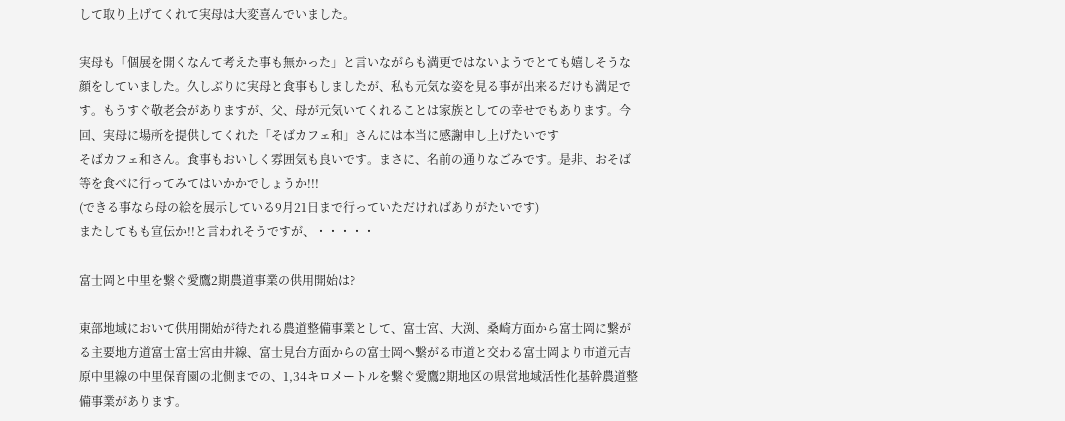して取り上げてくれて実母は大変喜んでいました。

実母も「個展を開くなんて考えた事も無かった」と言いながらも満更ではないようでとても嬉しそうな顔をしていました。久しぶりに実母と食事もしましたが、私も元気な姿を見る事が出来るだけも満足です。もうすぐ敬老会がありますが、父、母が元気いてくれることは家族としての幸せでもあります。今回、実母に場所を提供してくれた「そばカフェ和」さんには本当に感謝申し上げたいです
そばカフェ和さん。食事もおいしく雰囲気も良いです。まさに、名前の通りなごみです。是非、おそば等を食べに行ってみてはいかかでしょうか!!!
(できる事なら母の絵を展示している9月21日まで行っていただければありがたいです)
またしてもも宣伝か!!と言われそうですが、・・・・・

富士岡と中里を繋ぐ愛鷹2期農道事業の供用開始は?

東部地域において供用開始が待たれる農道整備事業として、富士宮、大渕、桑崎方面から富士岡に繋がる主要地方道富士富士宮由井線、富士見台方面からの富士岡へ繋がる市道と交わる富士岡より市道元吉原中里線の中里保育園の北側までの、1,34キロメートルを繋ぐ愛鷹2期地区の県営地域活性化基幹農道整備事業があります。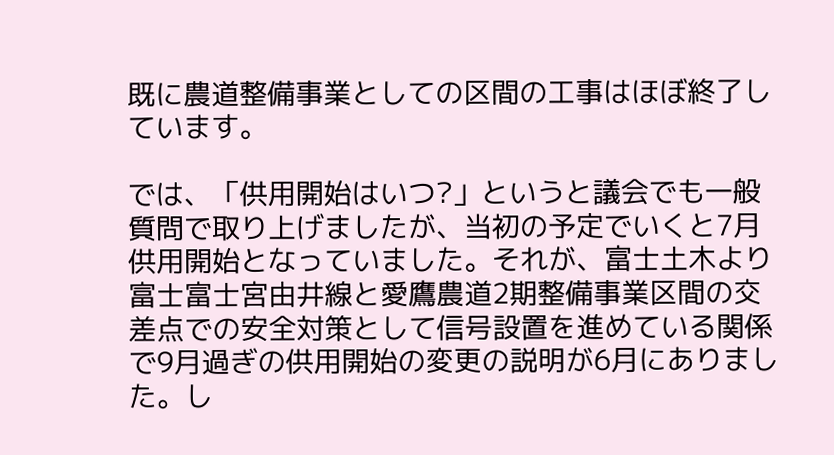既に農道整備事業としての区間の工事はほぼ終了しています。

では、「供用開始はいつ?」というと議会でも一般質問で取り上げましたが、当初の予定でいくと7月供用開始となっていました。それが、富士土木より富士富士宮由井線と愛鷹農道2期整備事業区間の交差点での安全対策として信号設置を進めている関係で9月過ぎの供用開始の変更の説明が6月にありました。し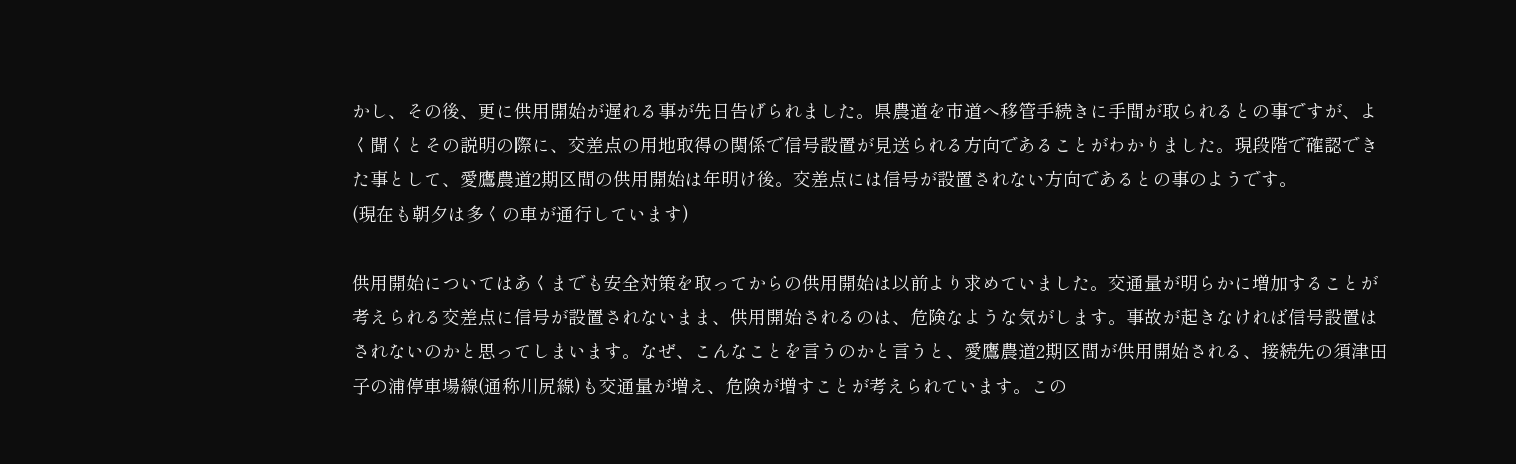かし、その後、更に供用開始が遅れる事が先日告げられました。県農道を市道へ移管手続きに手間が取られるとの事ですが、よく聞くとその説明の際に、交差点の用地取得の関係で信号設置が見送られる方向であることがわかりました。現段階で確認できた事として、愛鷹農道2期区間の供用開始は年明け後。交差点には信号が設置されない方向であるとの事のようです。
(現在も朝夕は多くの車が通行しています)

供用開始についてはあくまでも安全対策を取ってからの供用開始は以前より求めていました。交通量が明らかに増加することが考えられる交差点に信号が設置されないまま、供用開始されるのは、危険なような気がします。事故が起きなければ信号設置はされないのかと思ってしまいます。なぜ、こんなことを言うのかと言うと、愛鷹農道2期区間が供用開始される、接続先の須津田子の浦停車場線(通称川尻線)も交通量が増え、危険が増すことが考えられています。この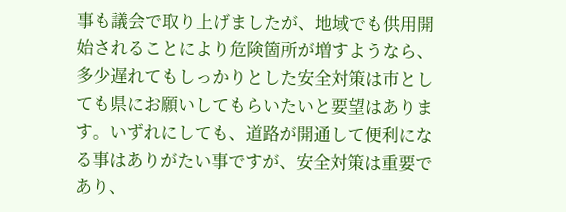事も議会で取り上げましたが、地域でも供用開始されることにより危険箇所が増すようなら、多少遅れてもしっかりとした安全対策は市としても県にお願いしてもらいたいと要望はあります。いずれにしても、道路が開通して便利になる事はありがたい事ですが、安全対策は重要であり、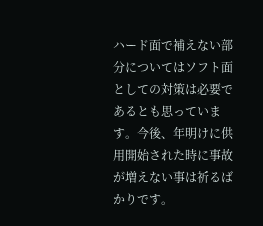ハード面で補えない部分についてはソフト面としての対策は必要であるとも思っています。今後、年明けに供用開始された時に事故が増えない事は祈るばかりです。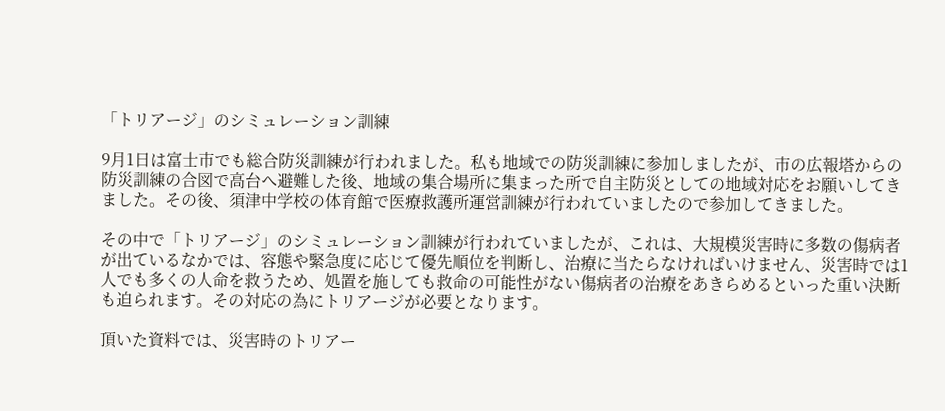「トリアージ」のシミュレーション訓練

9月1日は富士市でも総合防災訓練が行われました。私も地域での防災訓練に参加しましたが、市の広報塔からの防災訓練の合図で高台へ避難した後、地域の集合場所に集まった所で自主防災としての地域対応をお願いしてきました。その後、須津中学校の体育館で医療救護所運営訓練が行われていましたので参加してきました。

その中で「トリアージ」のシミュレーション訓練が行われていましたが、これは、大規模災害時に多数の傷病者が出ているなかでは、容態や緊急度に応じて優先順位を判断し、治療に当たらなければいけません、災害時では1人でも多くの人命を救うため、処置を施しても救命の可能性がない傷病者の治療をあきらめるといった重い決断も迫られます。その対応の為にトリアージが必要となります。

頂いた資料では、災害時のトリアー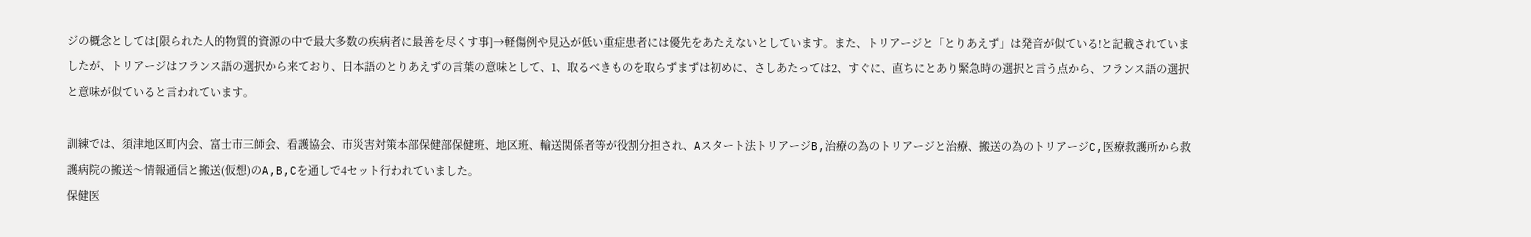ジの概念としては[限られた人的物質的資源の中で最大多数の疾病者に最善を尽くす事]→軽傷例や見込が低い重症患者には優先をあたえないとしています。また、トリアージと「とりあえず」は発音が似ている!と記載されていましたが、トリアージはフランス語の選択から来ており、日本語のとりあえずの言葉の意味として、1、取るべきものを取らずまずは初めに、さしあたっては2、すぐに、直ちにとあり緊急時の選択と言う点から、フランス語の選択と意味が似ていると言われています。

訓練では、須津地区町内会、富士市三師会、看護協会、市災害対策本部保健部保健班、地区班、輸送関係者等が役割分担され、Aスタート法トリアージB,治療の為のトリアージと治療、搬送の為のトリアージC,医療救護所から救護病院の搬送〜情報通信と搬送(仮想)のA,B,Cを通しで4セット行われていました。
保健医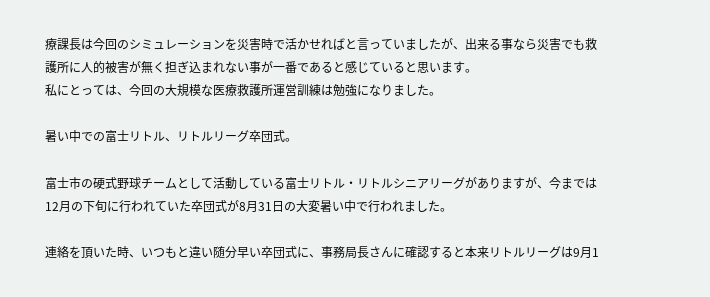療課長は今回のシミュレーションを災害時で活かせればと言っていましたが、出来る事なら災害でも救護所に人的被害が無く担ぎ込まれない事が一番であると感じていると思います。
私にとっては、今回の大規模な医療救護所運営訓練は勉強になりました。

暑い中での富士リトル、リトルリーグ卒団式。

富士市の硬式野球チームとして活動している富士リトル・リトルシニアリーグがありますが、今までは12月の下旬に行われていた卒団式が8月31日の大変暑い中で行われました。

連絡を頂いた時、いつもと違い随分早い卒団式に、事務局長さんに確認すると本来リトルリーグは9月1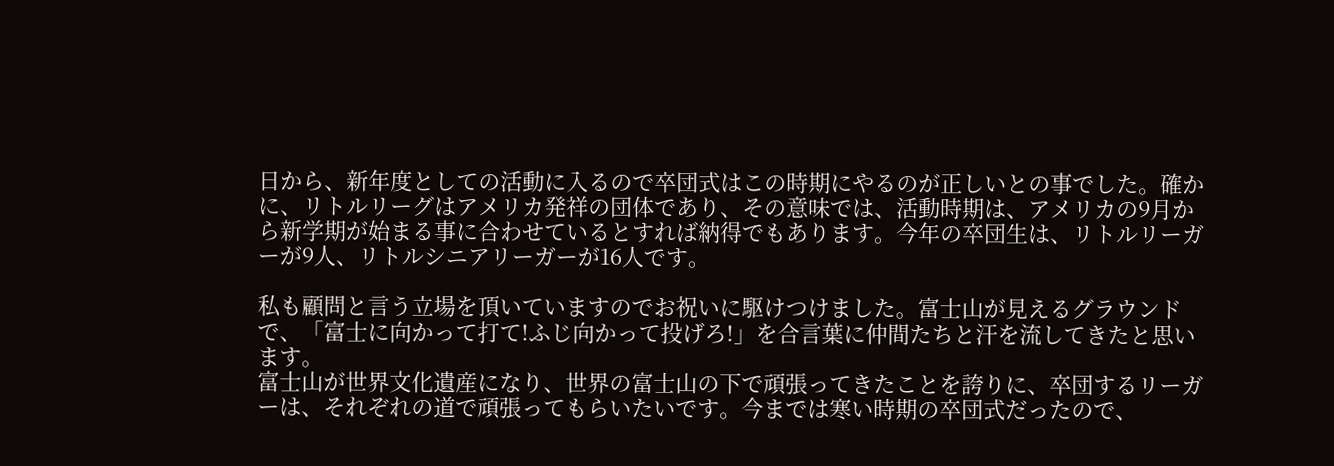日から、新年度としての活動に入るので卒団式はこの時期にやるのが正しいとの事でした。確かに、リトルリーグはアメリカ発祥の団体であり、その意味では、活動時期は、アメリカの9月から新学期が始まる事に合わせているとすれば納得でもあります。今年の卒団生は、リトルリーガーが9人、リトルシニアリーガーが16人です。

私も顧問と言う立場を頂いていますのでお祝いに駆けつけました。富士山が見えるグラウンドで、「富士に向かって打て!ふじ向かって投げろ!」を合言葉に仲間たちと汗を流してきたと思います。
富士山が世界文化遺産になり、世界の富士山の下で頑張ってきたことを誇りに、卒団するリーガーは、それぞれの道で頑張ってもらいたいです。今までは寒い時期の卒団式だったので、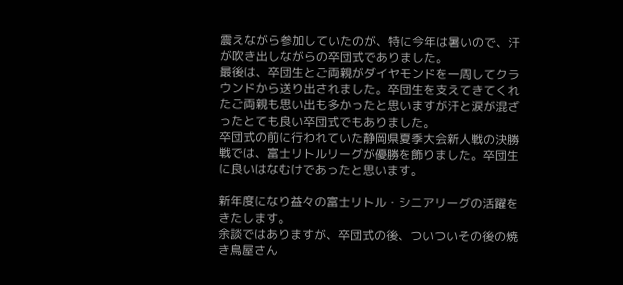震えながら参加していたのが、特に今年は暑いので、汗が吹き出しながらの卒団式でありました。
最後は、卒団生とご両親がダイヤモンドを一周してクラウンドから送り出されました。卒団生を支えてきてくれたご両親も思い出も多かったと思いますが汗と涙が混ざったとても良い卒団式でもありました。
卒団式の前に行われていた静岡県夏季大会新人戦の決勝戦では、富士リトルリーグが優勝を飾りました。卒団生に良いはなむけであったと思います。

新年度になり益々の富士リトル・シニアリーグの活躍をきたします。
余談ではありますが、卒団式の後、ついついその後の焼き鳥屋さん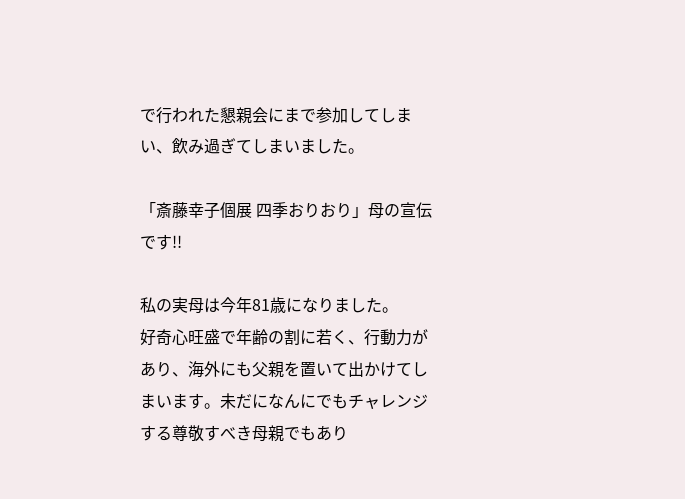で行われた懇親会にまで参加してしまい、飲み過ぎてしまいました。

「斎藤幸子個展 四季おりおり」母の宣伝です!!

私の実母は今年81歳になりました。
好奇心旺盛で年齢の割に若く、行動力があり、海外にも父親を置いて出かけてしまいます。未だになんにでもチャレンジする尊敬すべき母親でもあり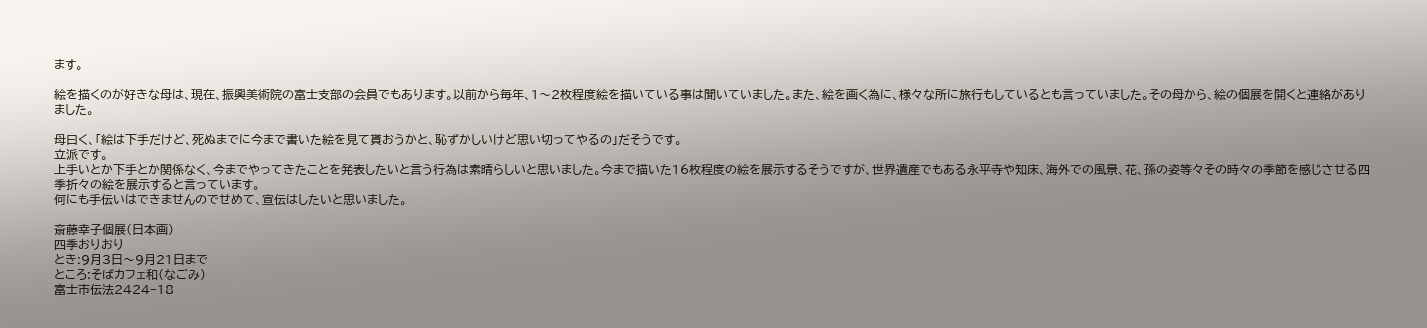ます。

絵を描くのが好きな母は、現在、振興美術院の富士支部の会員でもあります。以前から毎年、1〜2枚程度絵を描いている事は聞いていました。また、絵を画く為に、様々な所に旅行もしているとも言っていました。その母から、絵の個展を開くと連絡がありました。

母曰く、「絵は下手だけど、死ぬまでに今まで書いた絵を見て貰おうかと、恥ずかしいけど思い切ってやるの」だそうです。
立派です。
上手いとか下手とか関係なく、今までやってきたことを発表したいと言う行為は素晴らしいと思いました。今まで描いた16枚程度の絵を展示するそうですが、世界遺産でもある永平寺や知床、海外での風景、花、孫の姿等々その時々の季節を感じさせる四季折々の絵を展示すると言っています。
何にも手伝いはできませんのでせめて、宣伝はしたいと思いました。

斎藤幸子個展(日本画)
四季おりおり
とき:9月3日〜9月21日まで
ところ:そばカフェ和(なごみ)
富士市伝法2424−18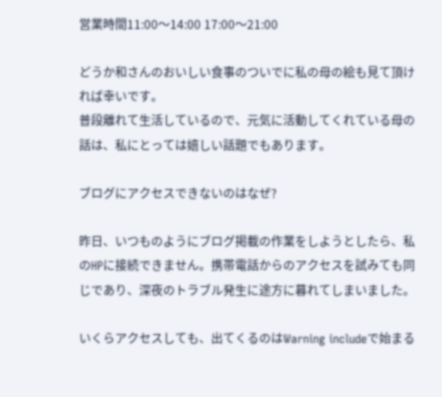営業時間11:00〜14:00 17:00〜21:00

どうか和さんのおいしい食事のついでに私の母の絵も見て頂ければ幸いです。
普段離れて生活しているので、元気に活動してくれている母の話は、私にとっては嬉しい話題でもあります。

ブログにアクセスできないのはなぜ?

昨日、いつものようにブログ掲載の作業をしようとしたら、私のHPに接続できません。携帯電話からのアクセスを試みても同じであり、深夜のトラブル発生に途方に暮れてしまいました。

いくらアクセスしても、出てくるのはWarning includeで始まる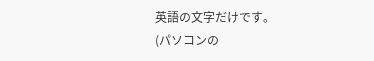英語の文字だけです。
(パソコンの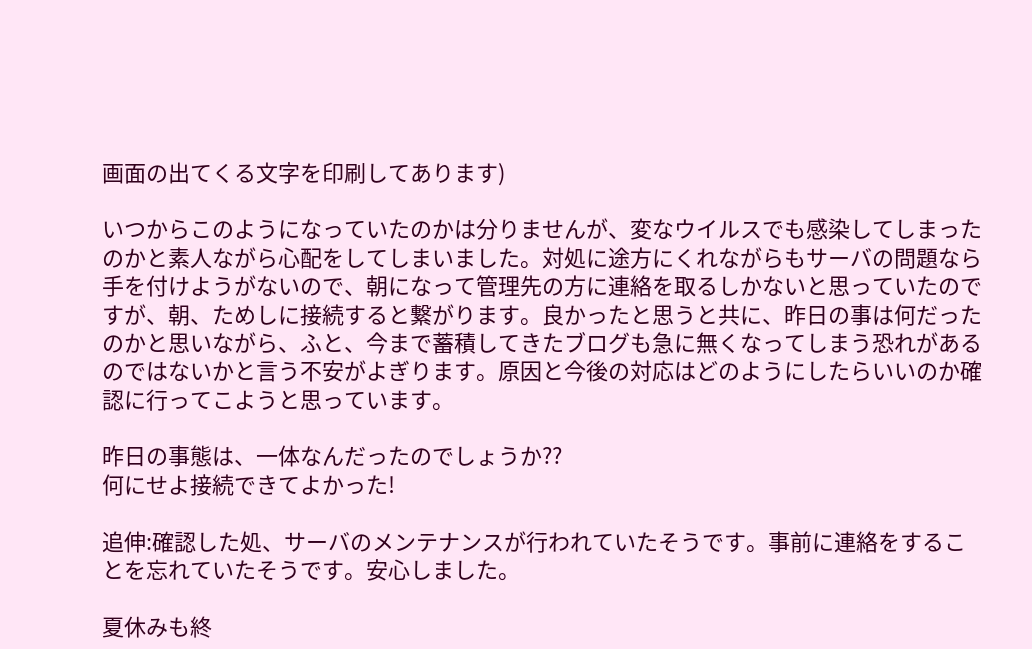画面の出てくる文字を印刷してあります)

いつからこのようになっていたのかは分りませんが、変なウイルスでも感染してしまったのかと素人ながら心配をしてしまいました。対処に途方にくれながらもサーバの問題なら手を付けようがないので、朝になって管理先の方に連絡を取るしかないと思っていたのですが、朝、ためしに接続すると繋がります。良かったと思うと共に、昨日の事は何だったのかと思いながら、ふと、今まで蓄積してきたブログも急に無くなってしまう恐れがあるのではないかと言う不安がよぎります。原因と今後の対応はどのようにしたらいいのか確認に行ってこようと思っています。

昨日の事態は、一体なんだったのでしょうか??
何にせよ接続できてよかった!

追伸:確認した処、サーバのメンテナンスが行われていたそうです。事前に連絡をすることを忘れていたそうです。安心しました。

夏休みも終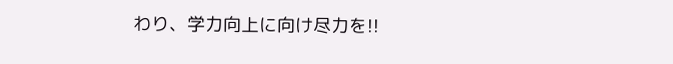わり、学力向上に向け尽力を!!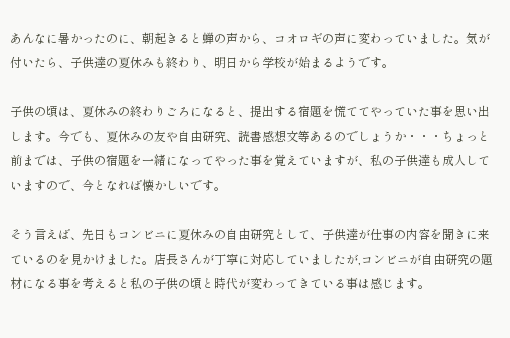あんなに暑かったのに、朝起きると蝉の声から、コオロギの声に変わっていました。気が付いたら、子供達の夏休みも終わり、明日から学校が始まるようです。

子供の頃は、夏休みの終わりごろになると、提出する宿題を慌ててやっていた事を思い出します。今でも、夏休みの友や自由研究、読書感想文等あるのでしょうか・・・ちょっと前までは、子供の宿題を一緒になってやった事を覚えていますが、私の子供達も成人していますので、今となれば懐かしいです。

そう言えば、先日もコンビニに夏休みの自由研究として、子供達が仕事の内容を聞きに来ているのを見かけました。店長さんが丁寧に対応していましたが,コンビニが自由研究の題材になる事を考えると私の子供の頃と時代が変わってきている事は感じます。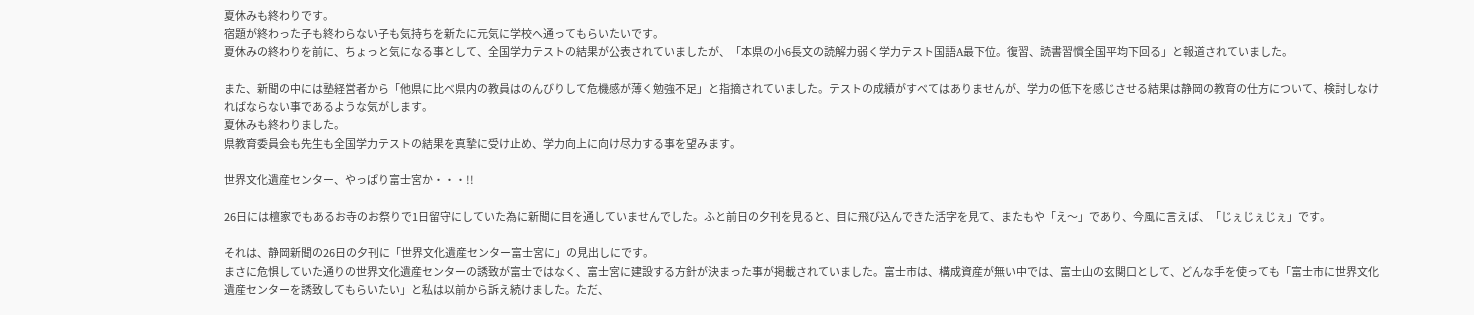夏休みも終わりです。
宿題が終わった子も終わらない子も気持ちを新たに元気に学校へ通ってもらいたいです。
夏休みの終わりを前に、ちょっと気になる事として、全国学力テストの結果が公表されていましたが、「本県の小6長文の読解力弱く学力テスト国語A最下位。復習、読書習慣全国平均下回る」と報道されていました。

また、新聞の中には塾経営者から「他県に比べ県内の教員はのんびりして危機感が薄く勉強不足」と指摘されていました。テストの成績がすべてはありませんが、学力の低下を感じさせる結果は静岡の教育の仕方について、検討しなければならない事であるような気がします。
夏休みも終わりました。
県教育委員会も先生も全国学力テストの結果を真摯に受け止め、学力向上に向け尽力する事を望みます。

世界文化遺産センター、やっぱり富士宮か・・・!!

26日には檀家でもあるお寺のお祭りで1日留守にしていた為に新聞に目を通していませんでした。ふと前日の夕刊を見ると、目に飛び込んできた活字を見て、またもや「え〜」であり、今風に言えば、「じぇじぇじぇ」です。

それは、静岡新聞の26日の夕刊に「世界文化遺産センター富士宮に」の見出しにです。
まさに危惧していた通りの世界文化遺産センターの誘致が富士ではなく、富士宮に建設する方針が決まった事が掲載されていました。富士市は、構成資産が無い中では、富士山の玄関口として、どんな手を使っても「富士市に世界文化遺産センターを誘致してもらいたい」と私は以前から訴え続けました。ただ、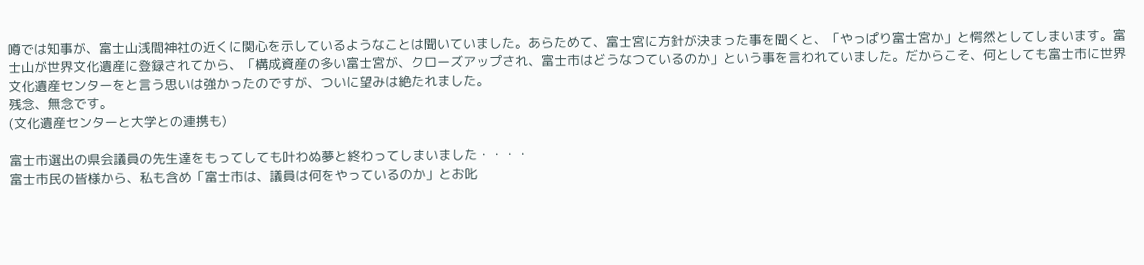噂では知事が、富士山浅間神社の近くに関心を示しているようなことは聞いていました。あらためて、富士宮に方針が決まった事を聞くと、「やっぱり富士宮か」と愕然としてしまいます。富士山が世界文化遺産に登録されてから、「構成資産の多い富士宮が、クローズアップされ、富士市はどうなつているのか」という事を言われていました。だからこそ、何としても富士市に世界文化遺産センターをと言う思いは強かったのですが、ついに望みは絶たれました。
残念、無念です。
(文化遺産センターと大学との連携も)

富士市選出の県会議員の先生達をもってしても叶わぬ夢と終わってしまいました・・・・
富士市民の皆様から、私も含め「富士市は、議員は何をやっているのか」とお叱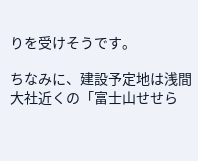りを受けそうです。

ちなみに、建設予定地は浅間大社近くの「富士山せせら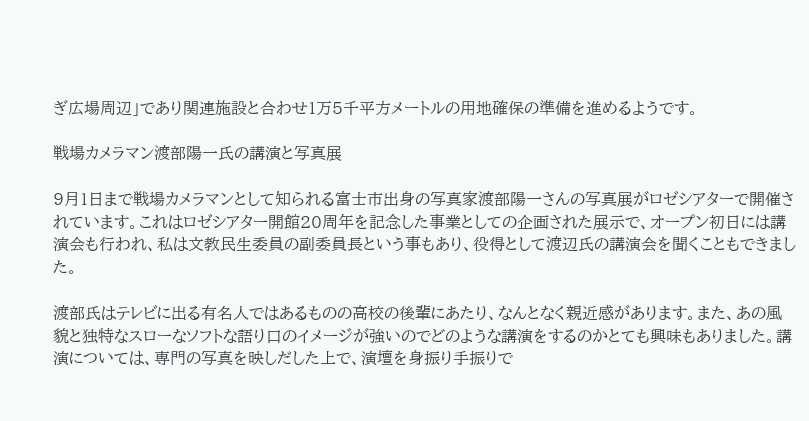ぎ広場周辺」であり関連施設と合わせ1万5千平方メートルの用地確保の準備を進めるようです。

戦場カメラマン渡部陽一氏の講演と写真展

9月1日まで戦場カメラマンとして知られる富士市出身の写真家渡部陽一さんの写真展がロゼシアターで開催されています。これはロゼシアター開館20周年を記念した事業としての企画された展示で、オープン初日には講演会も行われ、私は文教民生委員の副委員長という事もあり、役得として渡辺氏の講演会を聞くこともできました。

渡部氏はテレビに出る有名人ではあるものの高校の後輩にあたり、なんとなく親近感があります。また、あの風貌と独特なスローなソフトな語り口のイメージが強いのでどのような講演をするのかとても興味もありました。講演については、専門の写真を映しだした上で、演壇を身振り手振りで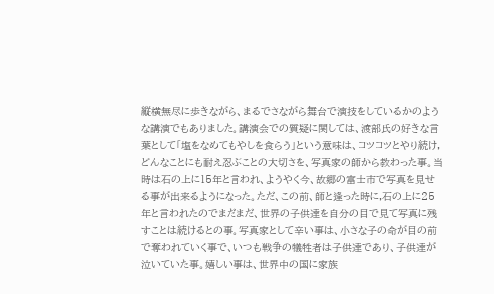縦横無尽に歩きながら、まるでさながら舞台で演技をしているかのような講演でもありました。講演会での質疑に関しては、渡部氏の好きな言葉として「塩をなめてもやしを食らう」という意味は、コツコツとやり続け,どんなことにも耐え忍ぶことの大切さを、写真家の師から教わった事。当時は石の上に15年と言われ、ようやく今、故郷の富士市で写真を見せる事が出来るようになった。ただ、この前、師と逢った時に,石の上に25年と言われたのでまだまだ、世界の子供達を自分の目で見て写真に残すことは続けるとの事。写真家として辛い事は、小さな子の命が目の前で奪われていく事で、いつも戦争の犠牲者は子供達であり、子供達が泣いていた事。嬉しい事は、世界中の国に家族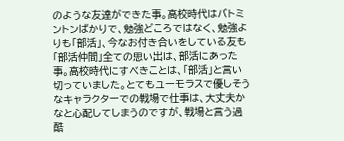のような友達ができた事。高校時代はバトミントンばかりで、勉強どころではなく、勉強よりも「部活」、今なお付き合いをしている友も「部活仲間」全ての思い出は、部活にあった事。高校時代にすべきことは、「部活」と言い切っていました。とてもユーモラスで優しそうなキャラクターでの戦場で仕事は、大丈夫かなと心配してしまうのですが、戦場と言う過酷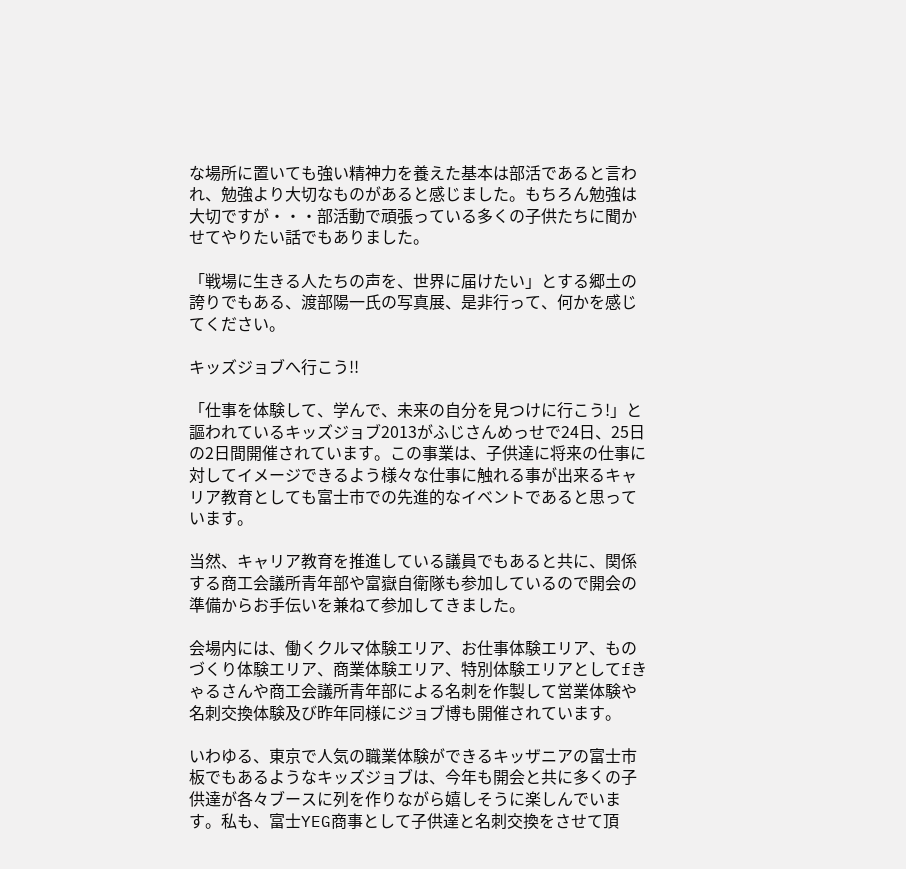な場所に置いても強い精神力を養えた基本は部活であると言われ、勉強より大切なものがあると感じました。もちろん勉強は大切ですが・・・部活動で頑張っている多くの子供たちに聞かせてやりたい話でもありました。

「戦場に生きる人たちの声を、世界に届けたい」とする郷土の誇りでもある、渡部陽一氏の写真展、是非行って、何かを感じてください。

キッズジョブへ行こう!!

「仕事を体験して、学んで、未来の自分を見つけに行こう!」と謳われているキッズジョブ2013がふじさんめっせで24日、25日の2日間開催されています。この事業は、子供達に将来の仕事に対してイメージできるよう様々な仕事に触れる事が出来るキャリア教育としても富士市での先進的なイベントであると思っています。

当然、キャリア教育を推進している議員でもあると共に、関係する商工会議所青年部や富嶽自衛隊も参加しているので開会の準備からお手伝いを兼ねて参加してきました。

会場内には、働くクルマ体験エリア、お仕事体験エリア、ものづくり体験エリア、商業体験エリア、特別体験エリアとしてfきゃるさんや商工会議所青年部による名刺を作製して営業体験や名刺交換体験及び昨年同様にジョブ博も開催されています。

いわゆる、東京で人気の職業体験ができるキッザニアの富士市板でもあるようなキッズジョブは、今年も開会と共に多くの子供達が各々ブースに列を作りながら嬉しそうに楽しんでいます。私も、富士YEG商事として子供達と名刺交換をさせて頂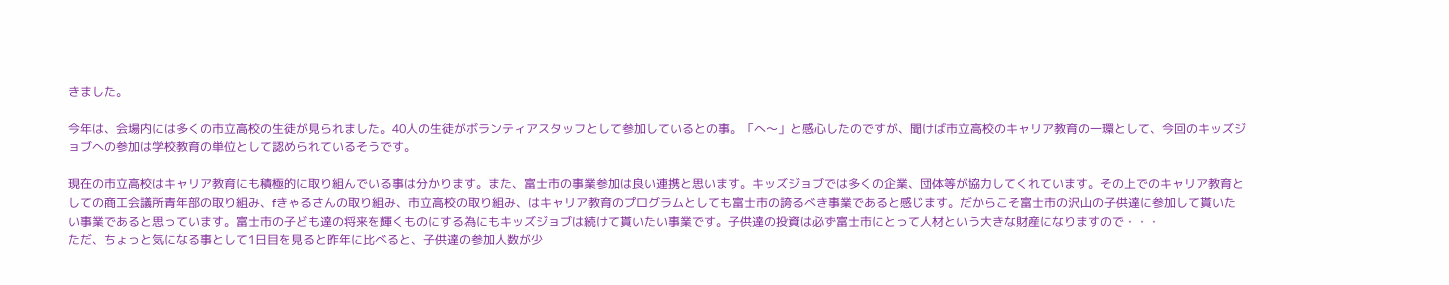きました。

今年は、会場内には多くの市立高校の生徒が見られました。40人の生徒がボランティアスタッフとして参加しているとの事。「へ〜」と感心したのですが、聞けば市立高校のキャリア教育の一環として、今回のキッズジョブへの参加は学校教育の単位として認められているそうです。

現在の市立高校はキャリア教育にも積極的に取り組んでいる事は分かります。また、富士市の事業参加は良い連携と思います。キッズジョブでは多くの企業、団体等が協力してくれています。その上でのキャリア教育としての商工会議所青年部の取り組み、fきゃるさんの取り組み、市立高校の取り組み、はキャリア教育のプログラムとしても富士市の誇るべき事業であると感じます。だからこそ富士市の沢山の子供達に参加して貰いたい事業であると思っています。富士市の子ども達の将来を輝くものにする為にもキッズジョブは続けて貰いたい事業です。子供達の投資は必ず富士市にとって人材という大きな財産になりますので・・・
ただ、ちょっと気になる事として1日目を見ると昨年に比べると、子供達の参加人数が少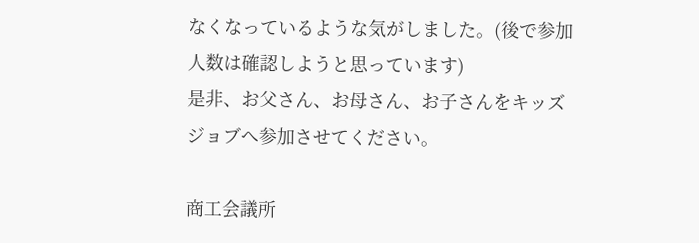なくなっているような気がしました。(後で参加人数は確認しようと思っています)
是非、お父さん、お母さん、お子さんをキッズジョブへ参加させてください。

商工会議所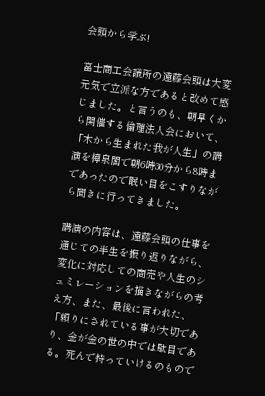会頭から学ぶ!

富士商工会議所の遠藤会頭は大変元気で立派な方であると改めて感じました。と言うのも、朝早くから開催する倫理法人会において、「木から生まれた我が人生」の講演を樟泉閣で朝6時30分から8時まであったので眠い目をこすりながら聞きに行ってきました。

講演の内容は、遠藤会頭の仕事を通じての半生を振り返りながら、変化に対応しての商売や人生のシュミレーションを描きながらの考え方、また、最後に言われた、「頼りにされている事が大切であり、金が金の世の中では駄目である。死んで持っていけるのもので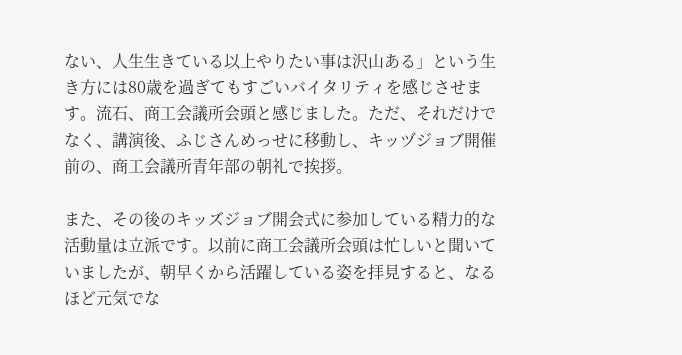ない、人生生きている以上やりたい事は沢山ある」という生き方には80歳を過ぎてもすごいバイタリティを感じさせます。流石、商工会議所会頭と感じました。ただ、それだけでなく、講演後、ふじさんめっせに移動し、キッヅジョブ開催前の、商工会議所青年部の朝礼で挨拶。

また、その後のキッズジョブ開会式に参加している精力的な活動量は立派です。以前に商工会議所会頭は忙しいと聞いていましたが、朝早くから活躍している姿を拝見すると、なるほど元気でな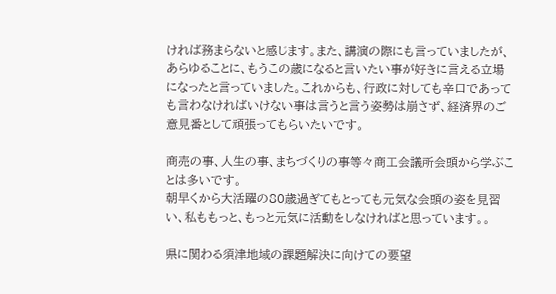ければ務まらないと感じます。また、講演の際にも言っていましたが、あらゆることに、もうこの歳になると言いたい事が好きに言える立場になったと言っていました。これからも、行政に対しても辛口であっても言わなければいけない事は言うと言う姿勢は崩さず、経済界のご意見番として頑張ってもらいたいです。

商売の事、人生の事、まちづくりの事等々商工会議所会頭から学ぶことは多いです。
朝早くから大活躍の80歳過ぎてもとっても元気な会頭の姿を見習い、私ももっと、もっと元気に活動をしなければと思っています。。

県に関わる須津地域の課題解決に向けての要望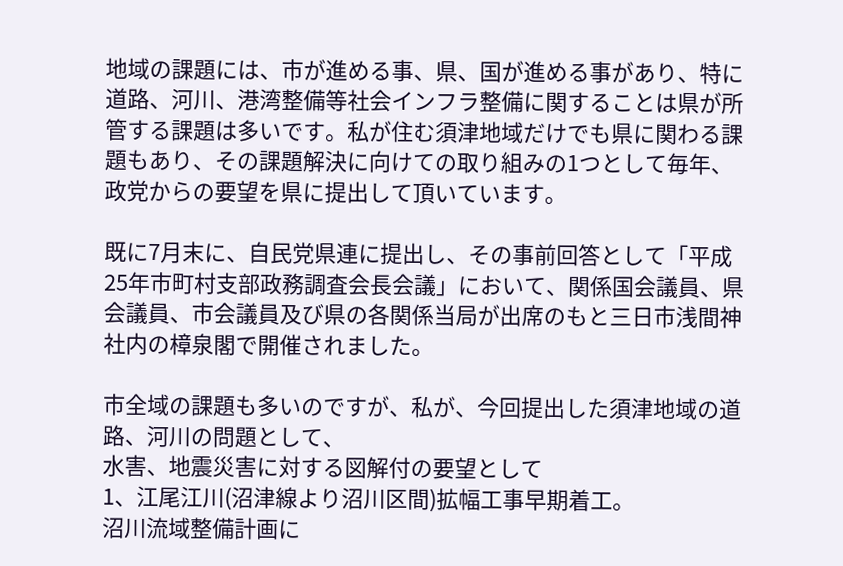地域の課題には、市が進める事、県、国が進める事があり、特に道路、河川、港湾整備等社会インフラ整備に関することは県が所管する課題は多いです。私が住む須津地域だけでも県に関わる課題もあり、その課題解決に向けての取り組みの1つとして毎年、政党からの要望を県に提出して頂いています。

既に7月末に、自民党県連に提出し、その事前回答として「平成25年市町村支部政務調査会長会議」において、関係国会議員、県会議員、市会議員及び県の各関係当局が出席のもと三日市浅間神社内の樟泉閣で開催されました。

市全域の課題も多いのですが、私が、今回提出した須津地域の道路、河川の問題として、
水害、地震災害に対する図解付の要望として
1、江尾江川(沼津線より沼川区間)拡幅工事早期着工。
沼川流域整備計画に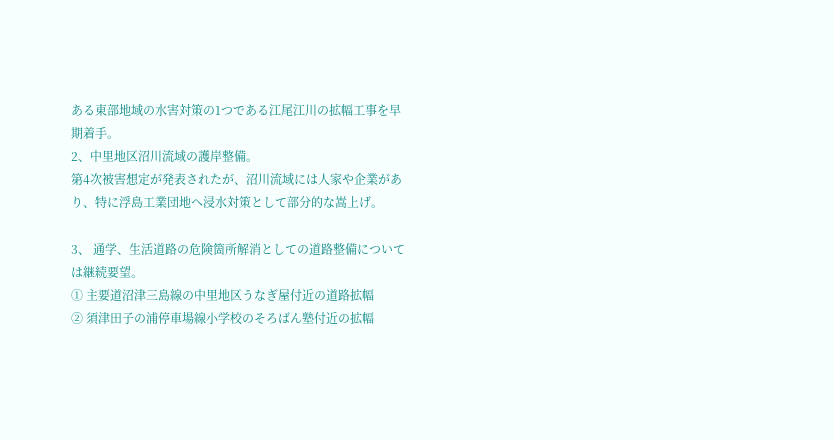ある東部地域の水害対策の1つである江尾江川の拡幅工事を早期着手。
2、中里地区沼川流域の護岸整備。
第4次被害想定が発表されたが、沼川流域には人家や企業があり、特に浮島工業団地へ浸水対策として部分的な嵩上げ。

3、 通学、生活道路の危険箇所解消としての道路整備については継続要望。
① 主要道沼津三島線の中里地区うなぎ屋付近の道路拡幅
② 須津田子の浦停車場線小学校のそろばん塾付近の拡幅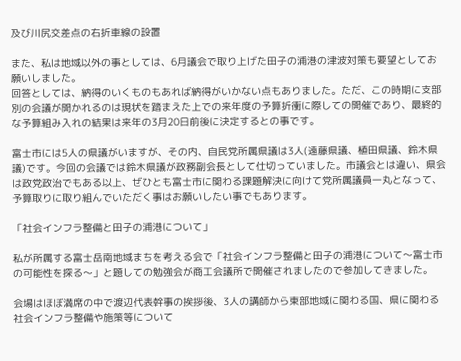及び川尻交差点の右折車線の設置

また、私は地域以外の事としては、6月議会で取り上げた田子の浦港の津波対策も要望としてお願いしました。
回答としては、納得のいくものもあれば納得がいかない点もありました。ただ、この時期に支部別の会議が開かれるのは現状を踏まえた上での来年度の予算折衝に際しての開催であり、最終的な予算組み入れの結果は来年の3月20日前後に決定するとの事です。

富士市には5人の県議がいますが、その内、自民党所属県議は3人(遠藤県議、植田県議、鈴木県議)です。今回の会議では鈴木県議が政務副会長として仕切っていました。市議会とは違い、県会は政党政治でもある以上、ぜひとも富士市に関わる課題解決に向けて党所属議員一丸となって、予算取りに取り組んでいただく事はお願いしたい事でもあります。

「社会インフラ整備と田子の浦港について」

私が所属する富士岳南地域まちを考える会で「社会インフラ整備と田子の浦港について〜富士市の可能性を探る〜」と題しての勉強会が商工会議所で開催されましたので参加してきました。

会場はほぼ満席の中で渡辺代表幹事の挨拶後、3人の講師から東部地域に関わる国、県に関わる社会インフラ整備や施策等について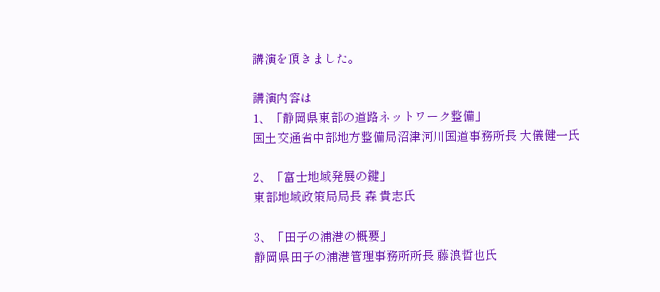講演を頂きました。

講演内容は
1、「静岡県東部の道路ネットワーク整備」
国土交通省中部地方整備局沼津河川国道事務所長 大儀健一氏

2、「富士地域発展の鍵」
東部地域政策局局長 森 貴志氏

3、「田子の浦港の概要」
静岡県田子の浦港管理事務所所長 藤浪哲也氏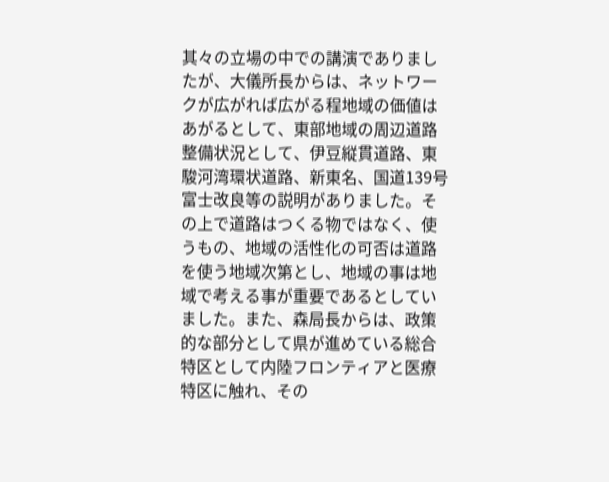其々の立場の中での講演でありましたが、大儀所長からは、ネットワークが広がれば広がる程地域の価値はあがるとして、東部地域の周辺道路整備状況として、伊豆縦貫道路、東駿河湾環状道路、新東名、国道139号富士改良等の説明がありました。その上で道路はつくる物ではなく、使うもの、地域の活性化の可否は道路を使う地域次第とし、地域の事は地域で考える事が重要であるとしていました。また、森局長からは、政策的な部分として県が進めている総合特区として内陸フロンティアと医療特区に触れ、その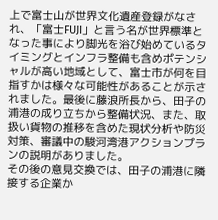上で富士山が世界文化遺産登録がなされ、「富士FUJI」と言う名が世界標準となった事により脚光を浴び始めているタイミングとインフラ整備も含めポテンシャルが高い地域として、富士市が何を目指すかは様々な可能性があることが示されました。最後に藤浪所長から、田子の浦港の成り立ちから整備状況、また、取扱い貨物の推移を含めた現状分析や防災対策、審議中の駿河湾港アクションプランの説明がありました。
その後の意見交換では、田子の浦港に隣接する企業か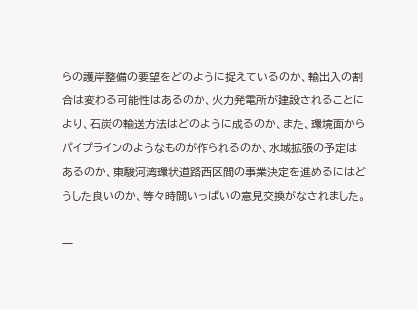らの護岸整備の要望をどのように捉えているのか、輸出入の割合は変わる可能性はあるのか、火力発電所が建設されることにより、石炭の輸送方法はどのように成るのか、また、環境面からパイプラインのようなものが作られるのか、水域拡張の予定はあるのか、東駿河湾環状道路西区間の事業決定を進めるにはどうした良いのか、等々時間いっぱいの意見交換がなされました。

一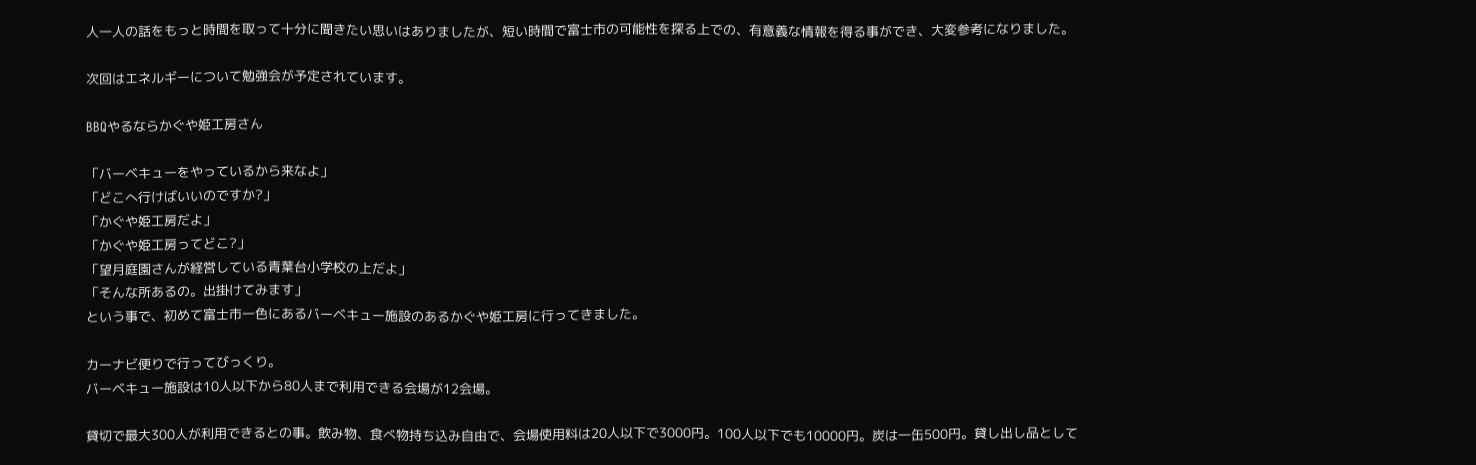人一人の話をもっと時間を取って十分に聞きたい思いはありましたが、短い時間で富士市の可能性を探る上での、有意義な情報を得る事ができ、大変参考になりました。

次回はエネルギーについて勉強会が予定されています。

BBQやるならかぐや姫工房さん

「バーベキューをやっているから来なよ」
「どこへ行けばいいのですか?」
「かぐや姫工房だよ」
「かぐや姫工房ってどこ?」
「望月庭園さんが経営している青葉台小学校の上だよ」
「そんな所あるの。出掛けてみます」
という事で、初めて富士市一色にあるバーベキュー施設のあるかぐや姫工房に行ってきました。

カーナビ便りで行ってびっくり。
バーベキュー施設は10人以下から80人まで利用できる会場が12会場。

貸切で最大300人が利用できるとの事。飲み物、食べ物持ち込み自由で、会場使用料は20人以下で3000円。100人以下でも10000円。炭は一缶500円。貸し出し品として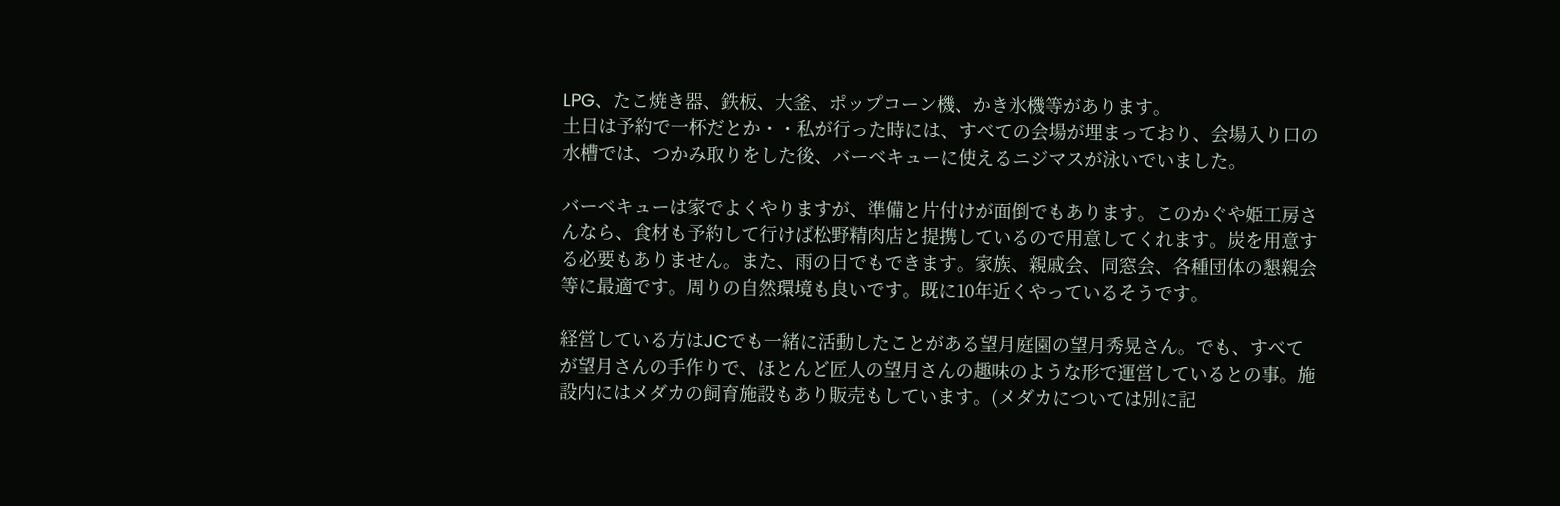LPG、たこ焼き器、鉄板、大釜、ポップコーン機、かき氷機等があります。
土日は予約で一杯だとか・・私が行った時には、すべての会場が埋まっており、会場入り口の水槽では、つかみ取りをした後、バーベキューに使えるニジマスが泳いでいました。

バーベキューは家でよくやりますが、準備と片付けが面倒でもあります。このかぐや姫工房さんなら、食材も予約して行けば松野精肉店と提携しているので用意してくれます。炭を用意する必要もありません。また、雨の日でもできます。家族、親戚会、同窓会、各種団体の懇親会等に最適です。周りの自然環境も良いです。既に10年近くやっているそうです。

経営している方はJCでも一緒に活動したことがある望月庭園の望月秀晃さん。でも、すべてが望月さんの手作りで、ほとんど匠人の望月さんの趣味のような形で運営しているとの事。施設内にはメダカの飼育施設もあり販売もしています。(メダカについては別に記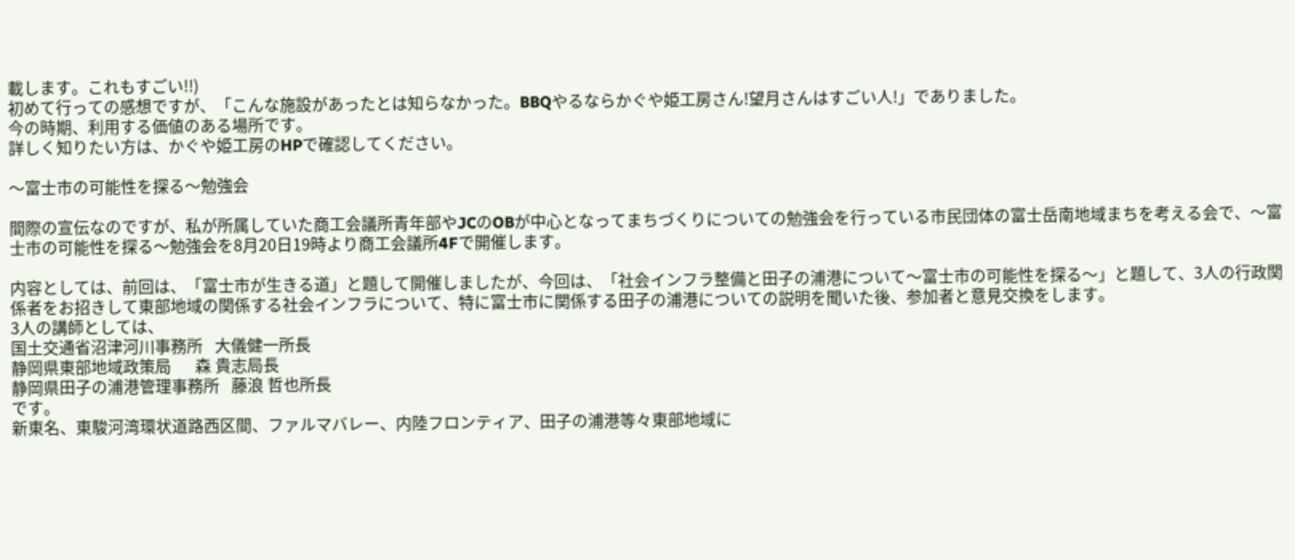載します。これもすごい!!)
初めて行っての感想ですが、「こんな施設があったとは知らなかった。BBQやるならかぐや姫工房さん!望月さんはすごい人!」でありました。
今の時期、利用する価値のある場所です。
詳しく知りたい方は、かぐや姫工房のHPで確認してください。

〜富士市の可能性を探る〜勉強会

間際の宣伝なのですが、私が所属していた商工会議所青年部やJCのOBが中心となってまちづくりについての勉強会を行っている市民団体の富士岳南地域まちを考える会で、〜富士市の可能性を探る〜勉強会を8月20日19時より商工会議所4Fで開催します。

内容としては、前回は、「富士市が生きる道」と題して開催しましたが、今回は、「社会インフラ整備と田子の浦港について〜富士市の可能性を探る〜」と題して、3人の行政関係者をお招きして東部地域の関係する社会インフラについて、特に富士市に関係する田子の浦港についての説明を聞いた後、参加者と意見交換をします。
3人の講師としては、
国土交通省沼津河川事務所   大儀健一所長
静岡県東部地域政策局      森 貴志局長
静岡県田子の浦港管理事務所   藤浪 哲也所長
です。
新東名、東駿河湾環状道路西区間、ファルマバレー、内陸フロンティア、田子の浦港等々東部地域に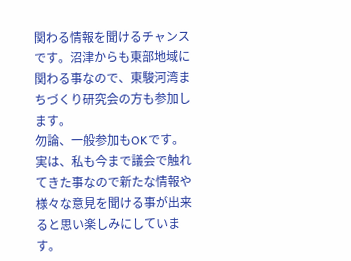関わる情報を聞けるチャンスです。沼津からも東部地域に関わる事なので、東駿河湾まちづくり研究会の方も参加します。
勿論、一般参加もOKです。
実は、私も今まで議会で触れてきた事なので新たな情報や様々な意見を聞ける事が出来ると思い楽しみにしています。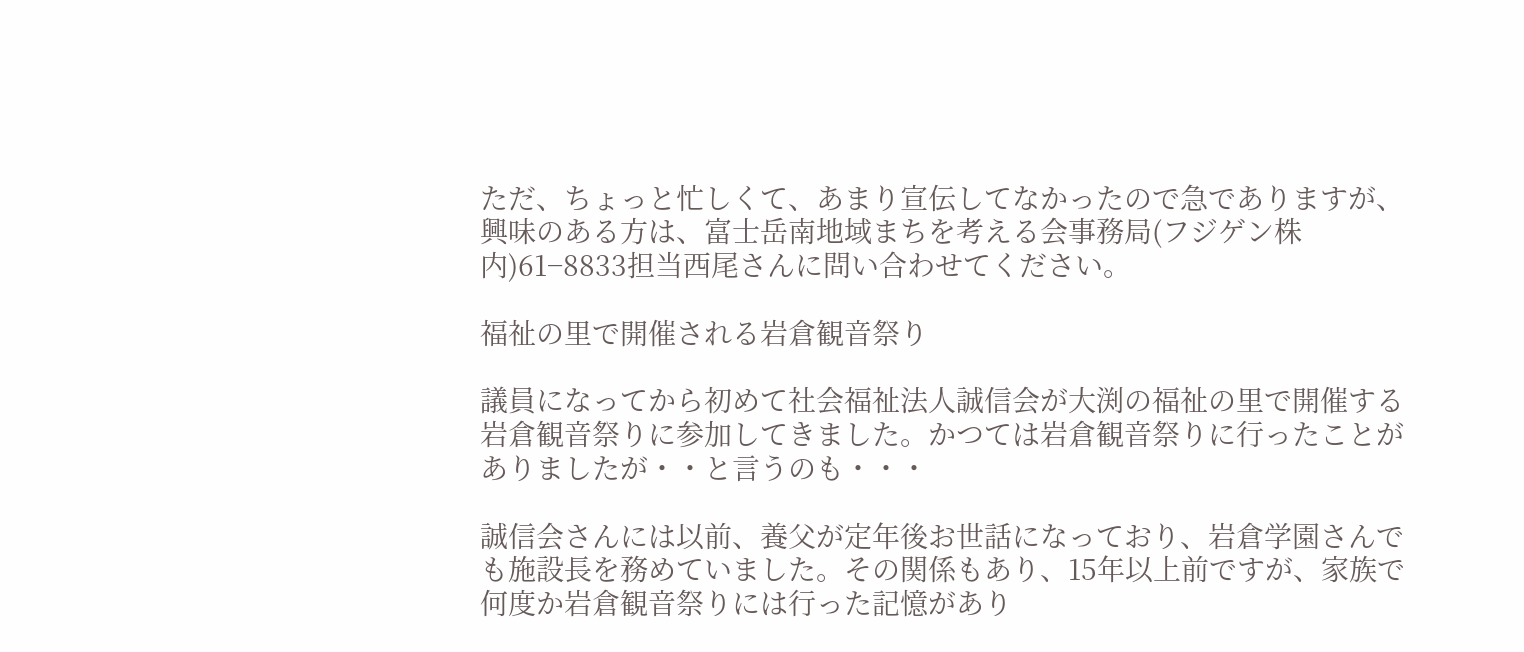ただ、ちょっと忙しくて、あまり宣伝してなかったので急でありますが、興味のある方は、富士岳南地域まちを考える会事務局(フジゲン株内)61−8833担当西尾さんに問い合わせてください。

福祉の里で開催される岩倉観音祭り

議員になってから初めて社会福祉法人誠信会が大渕の福祉の里で開催する岩倉観音祭りに参加してきました。かつては岩倉観音祭りに行ったことがありましたが・・と言うのも・・・

誠信会さんには以前、養父が定年後お世話になっており、岩倉学園さんでも施設長を務めていました。その関係もあり、15年以上前ですが、家族で何度か岩倉観音祭りには行った記憶があり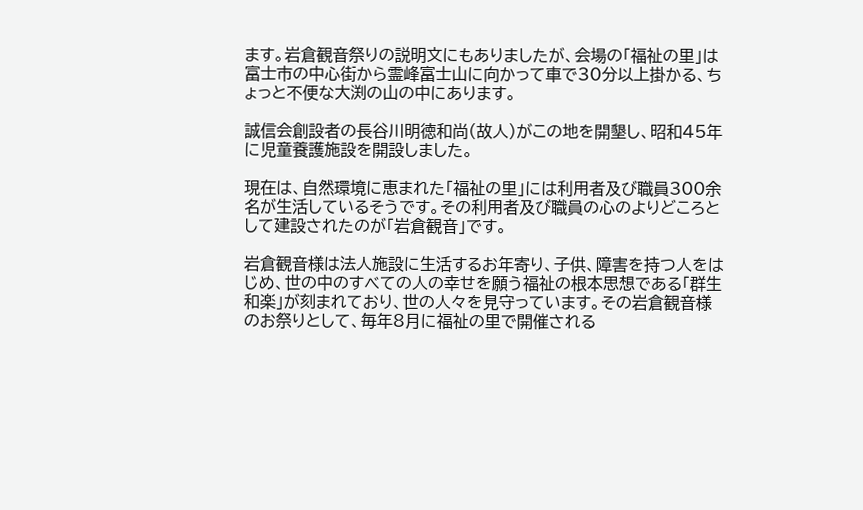ます。岩倉観音祭りの説明文にもありましたが、会場の「福祉の里」は富士市の中心街から霊峰富士山に向かって車で30分以上掛かる、ちょっと不便な大渕の山の中にあります。

誠信会創設者の長谷川明徳和尚(故人)がこの地を開墾し、昭和45年に児童養護施設を開設しました。

現在は、自然環境に恵まれた「福祉の里」には利用者及び職員300余名が生活しているそうです。その利用者及び職員の心のよりどころとして建設されたのが「岩倉観音」です。

岩倉観音様は法人施設に生活するお年寄り、子供、障害を持つ人をはじめ、世の中のすべての人の幸せを願う福祉の根本思想である「群生和楽」が刻まれており、世の人々を見守っています。その岩倉観音様のお祭りとして、毎年8月に福祉の里で開催される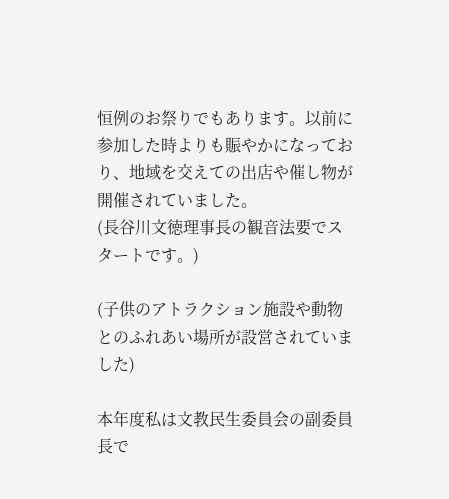恒例のお祭りでもあります。以前に参加した時よりも賑やかになっており、地域を交えての出店や催し物が開催されていました。
(長谷川文徳理事長の観音法要でスタートです。)

(子供のアトラクション施設や動物とのふれあい場所が設営されていました)

本年度私は文教民生委員会の副委員長で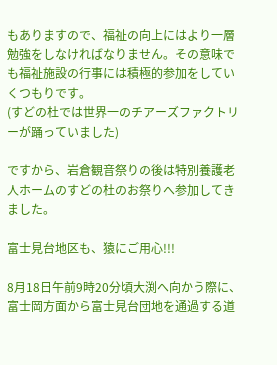もありますので、福祉の向上にはより一層勉強をしなければなりません。その意味でも福祉施設の行事には積極的参加をしていくつもりです。
(すどの杜では世界一のチアーズファクトリーが踊っていました)

ですから、岩倉観音祭りの後は特別養護老人ホームのすどの杜のお祭りへ参加してきました。

富士見台地区も、猿にご用心!!!

8月18日午前9時20分頃大渕へ向かう際に、富士岡方面から富士見台団地を通過する道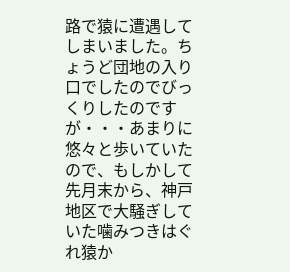路で猿に遭遇してしまいました。ちょうど団地の入り口でしたのでびっくりしたのですが・・・あまりに悠々と歩いていたので、もしかして先月末から、神戸地区で大騒ぎしていた噛みつきはぐれ猿か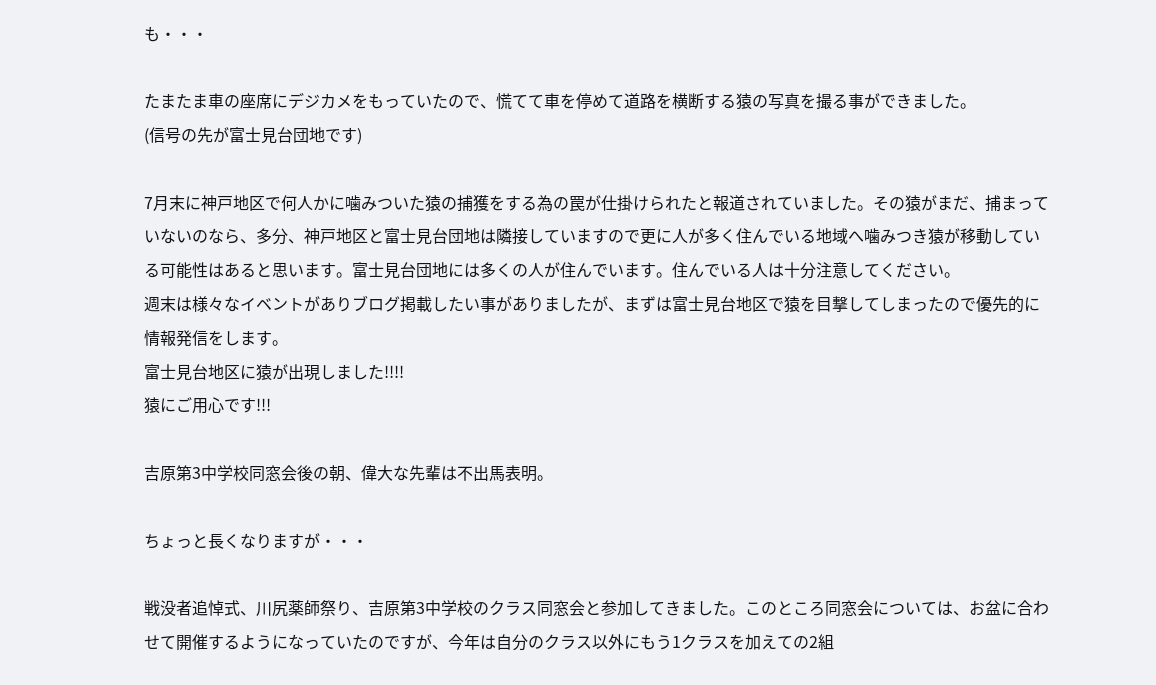も・・・

たまたま車の座席にデジカメをもっていたので、慌てて車を停めて道路を横断する猿の写真を撮る事ができました。
(信号の先が富士見台団地です)

7月末に神戸地区で何人かに噛みついた猿の捕獲をする為の罠が仕掛けられたと報道されていました。その猿がまだ、捕まっていないのなら、多分、神戸地区と富士見台団地は隣接していますので更に人が多く住んでいる地域へ噛みつき猿が移動している可能性はあると思います。富士見台団地には多くの人が住んでいます。住んでいる人は十分注意してください。
週末は様々なイベントがありブログ掲載したい事がありましたが、まずは富士見台地区で猿を目撃してしまったので優先的に情報発信をします。
富士見台地区に猿が出現しました!!!!
猿にご用心です!!!

吉原第3中学校同窓会後の朝、偉大な先輩は不出馬表明。

ちょっと長くなりますが・・・

戦没者追悼式、川尻薬師祭り、吉原第3中学校のクラス同窓会と参加してきました。このところ同窓会については、お盆に合わせて開催するようになっていたのですが、今年は自分のクラス以外にもう1クラスを加えての2組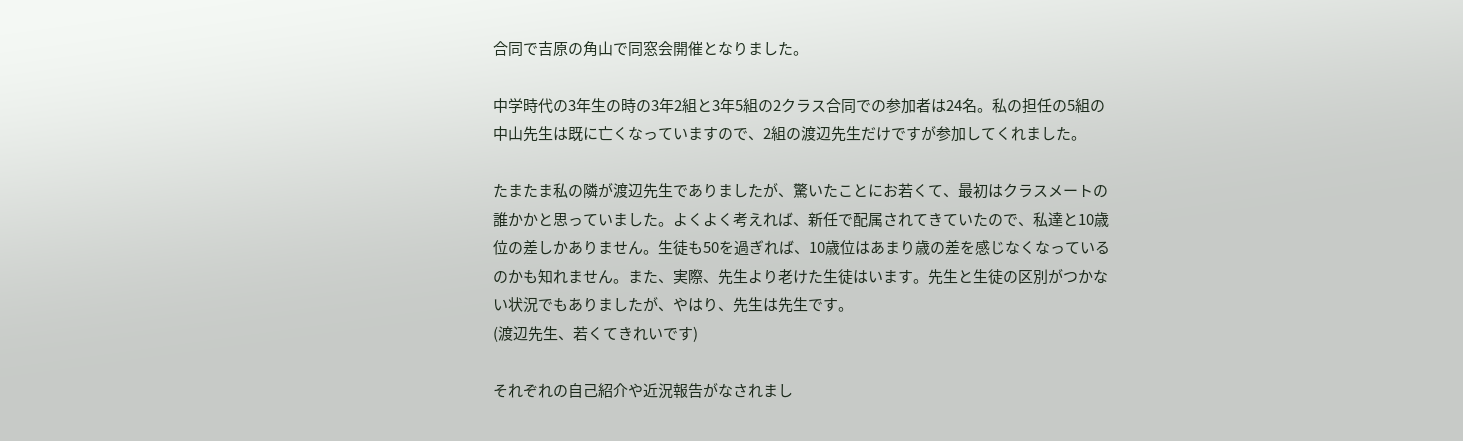合同で吉原の角山で同窓会開催となりました。

中学時代の3年生の時の3年2組と3年5組の2クラス合同での参加者は24名。私の担任の5組の中山先生は既に亡くなっていますので、2組の渡辺先生だけですが参加してくれました。

たまたま私の隣が渡辺先生でありましたが、驚いたことにお若くて、最初はクラスメートの誰かかと思っていました。よくよく考えれば、新任で配属されてきていたので、私達と10歳位の差しかありません。生徒も50を過ぎれば、10歳位はあまり歳の差を感じなくなっているのかも知れません。また、実際、先生より老けた生徒はいます。先生と生徒の区別がつかない状況でもありましたが、やはり、先生は先生です。
(渡辺先生、若くてきれいです)

それぞれの自己紹介や近況報告がなされまし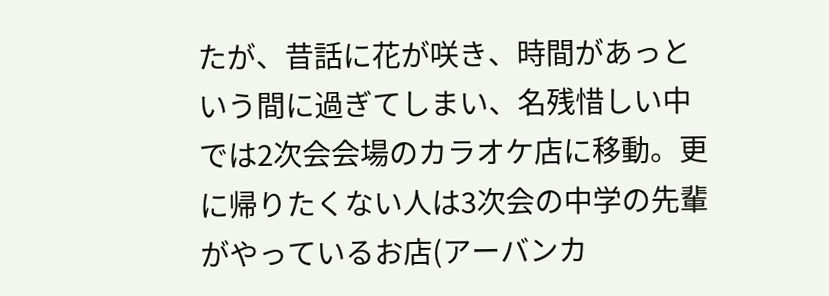たが、昔話に花が咲き、時間があっという間に過ぎてしまい、名残惜しい中では2次会会場のカラオケ店に移動。更に帰りたくない人は3次会の中学の先輩がやっているお店(アーバンカ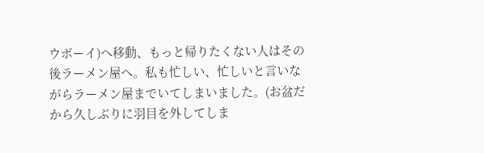ウボーイ)へ移動、もっと帰りたくない人はその後ラーメン屋へ。私も忙しい、忙しいと言いながらラーメン屋までいてしまいました。(お盆だから久しぶりに羽目を外してしま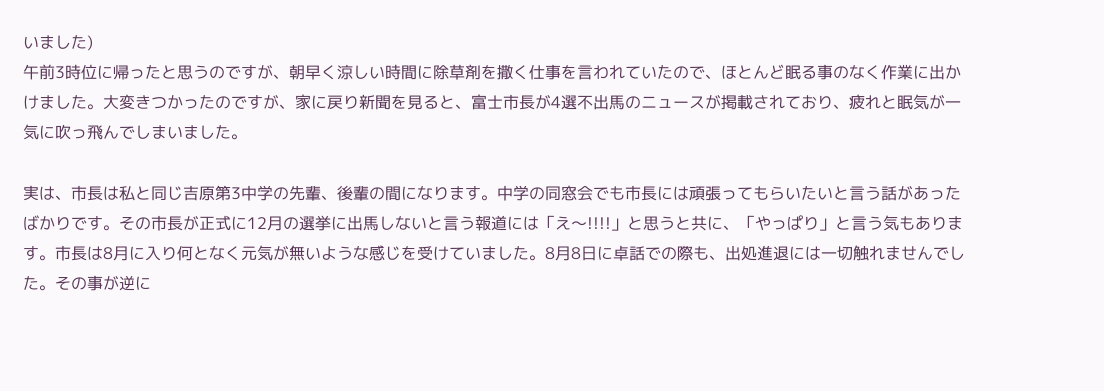いました)
午前3時位に帰ったと思うのですが、朝早く涼しい時間に除草剤を撒く仕事を言われていたので、ほとんど眠る事のなく作業に出かけました。大変きつかったのですが、家に戻り新聞を見ると、富士市長が4選不出馬のニュースが掲載されており、疲れと眠気が一気に吹っ飛んでしまいました。

実は、市長は私と同じ吉原第3中学の先輩、後輩の間になります。中学の同窓会でも市長には頑張ってもらいたいと言う話があったばかりです。その市長が正式に12月の選挙に出馬しないと言う報道には「え〜!!!!」と思うと共に、「やっぱり」と言う気もあります。市長は8月に入り何となく元気が無いような感じを受けていました。8月8日に卓話での際も、出処進退には一切触れませんでした。その事が逆に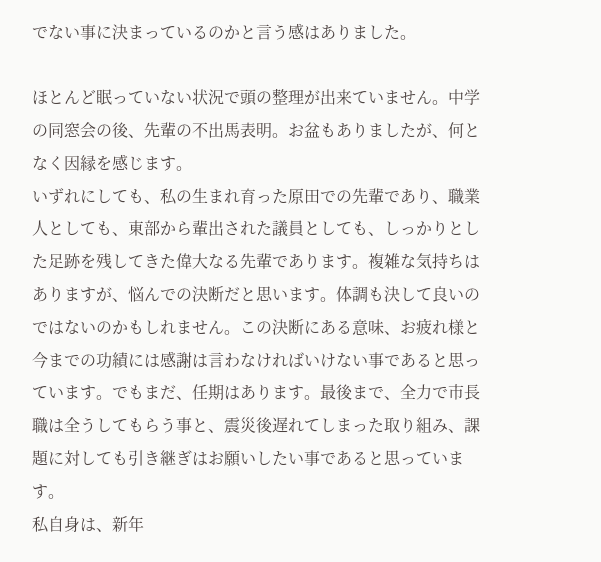でない事に決まっているのかと言う感はありました。

ほとんど眠っていない状況で頭の整理が出来ていません。中学の同窓会の後、先輩の不出馬表明。お盆もありましたが、何となく因縁を感じます。
いずれにしても、私の生まれ育った原田での先輩であり、職業人としても、東部から輩出された議員としても、しっかりとした足跡を残してきた偉大なる先輩であります。複雑な気持ちはありますが、悩んでの決断だと思います。体調も決して良いのではないのかもしれません。この決断にある意味、お疲れ様と今までの功績には感謝は言わなければいけない事であると思っています。でもまだ、任期はあります。最後まで、全力で市長職は全うしてもらう事と、震災後遅れてしまった取り組み、課題に対しても引き継ぎはお願いしたい事であると思っています。
私自身は、新年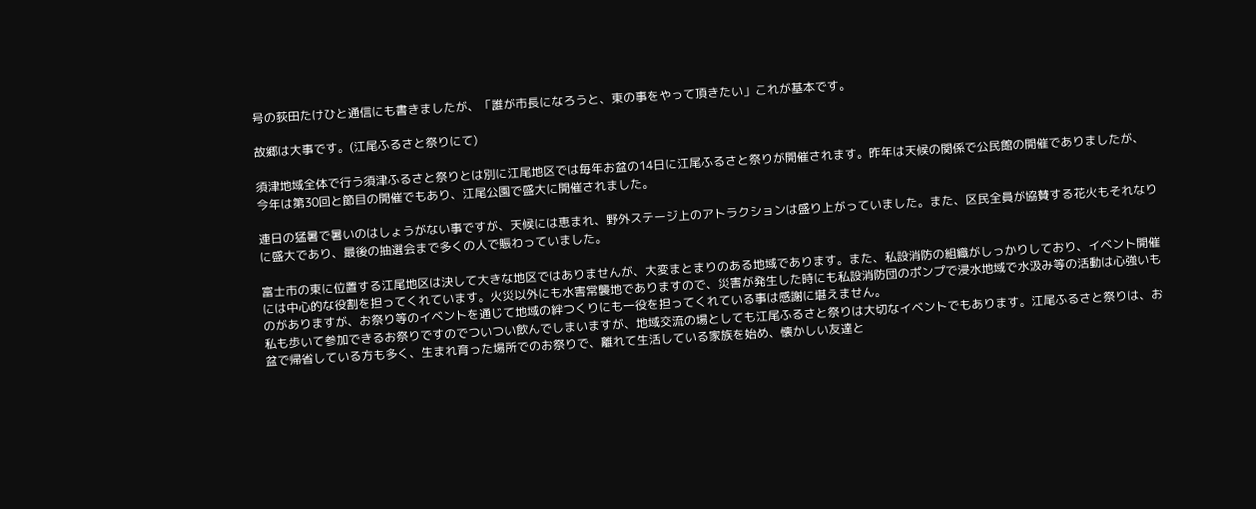号の荻田たけひと通信にも書きましたが、「誰が市長になろうと、東の事をやって頂きたい」これが基本です。

故郷は大事です。(江尾ふるさと祭りにて)

須津地域全体で行う須津ふるさと祭りとは別に江尾地区では毎年お盆の14日に江尾ふるさと祭りが開催されます。昨年は天候の関係で公民館の開催でありましたが、今年は第30回と節目の開催でもあり、江尾公園で盛大に開催されました。

連日の猛暑で暑いのはしょうがない事ですが、天候には恵まれ、野外ステージ上のアトラクションは盛り上がっていました。また、区民全員が協賛する花火もそれなりに盛大であり、最後の抽選会まで多くの人で賑わっていました。

富士市の東に位置する江尾地区は決して大きな地区ではありませんが、大変まとまりのある地域であります。また、私設消防の組織がしっかりしており、イベント開催には中心的な役割を担ってくれています。火災以外にも水害常襲地でありますので、災害が発生した時にも私設消防団のポンプで浸水地域で水汲み等の活動は心強いものがありますが、お祭り等のイベントを通じて地域の絆つくりにも一役を担ってくれている事は感謝に堪えません。
私も歩いて参加できるお祭りですのでついつい飲んでしまいますが、地域交流の場としても江尾ふるさと祭りは大切なイベントでもあります。江尾ふるさと祭りは、お盆で帰省している方も多く、生まれ育った場所でのお祭りで、離れて生活している家族を始め、懐かしい友達と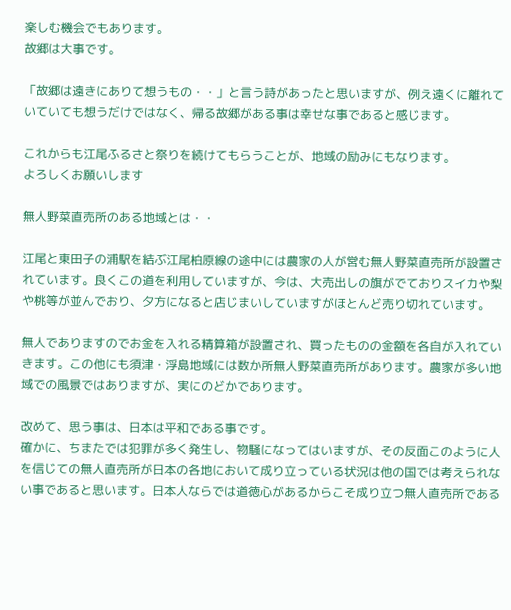楽しむ機会でもあります。
故郷は大事です。

「故郷は遠きにありて想うもの・・」と言う詩があったと思いますが、例え遠くに離れていていても想うだけではなく、帰る故郷がある事は幸せな事であると感じます。

これからも江尾ふるさと祭りを続けてもらうことが、地域の励みにもなります。
よろしくお願いします

無人野菜直売所のある地域とは・・

江尾と東田子の浦駅を結ぶ江尾柏原線の途中には農家の人が営む無人野菜直売所が設置されています。良くこの道を利用していますが、今は、大売出しの旗がでておりスイカや梨や桃等が並んでおり、夕方になると店じまいしていますがほとんど売り切れています。

無人でありますのでお金を入れる精算箱が設置され、買ったものの金額を各自が入れていきます。この他にも須津・浮島地域には数か所無人野菜直売所があります。農家が多い地域での風景ではありますが、実にのどかであります。

改めて、思う事は、日本は平和である事です。
確かに、ちまたでは犯罪が多く発生し、物騒になってはいますが、その反面このように人を信じての無人直売所が日本の各地において成り立っている状況は他の国では考えられない事であると思います。日本人ならでは道徳心があるからこそ成り立つ無人直売所である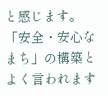と感じます。「安全・安心なまち」の構築とよく言われます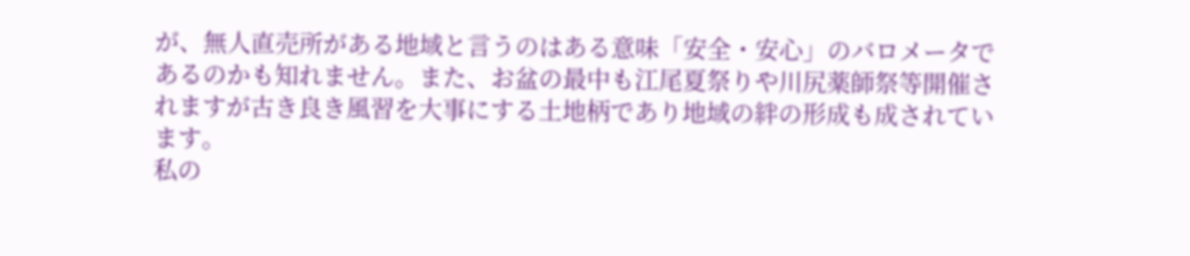が、無人直売所がある地域と言うのはある意味「安全・安心」のバロメータであるのかも知れません。また、お盆の最中も江尾夏祭りや川尻薬師祭等開催されますが古き良き風習を大事にする土地柄であり地域の絆の形成も成されています。
私の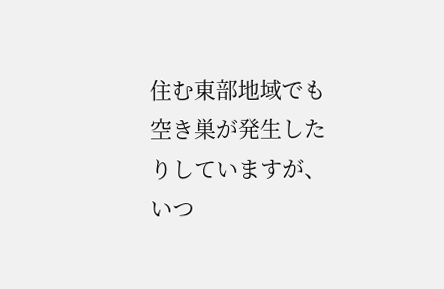住む東部地域でも空き巣が発生したりしていますが、いつ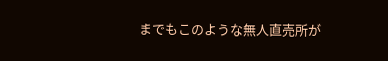までもこのような無人直売所が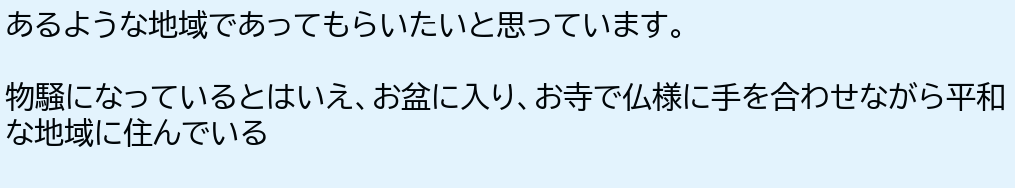あるような地域であってもらいたいと思っています。

物騒になっているとはいえ、お盆に入り、お寺で仏様に手を合わせながら平和な地域に住んでいる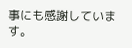事にも感謝しています。